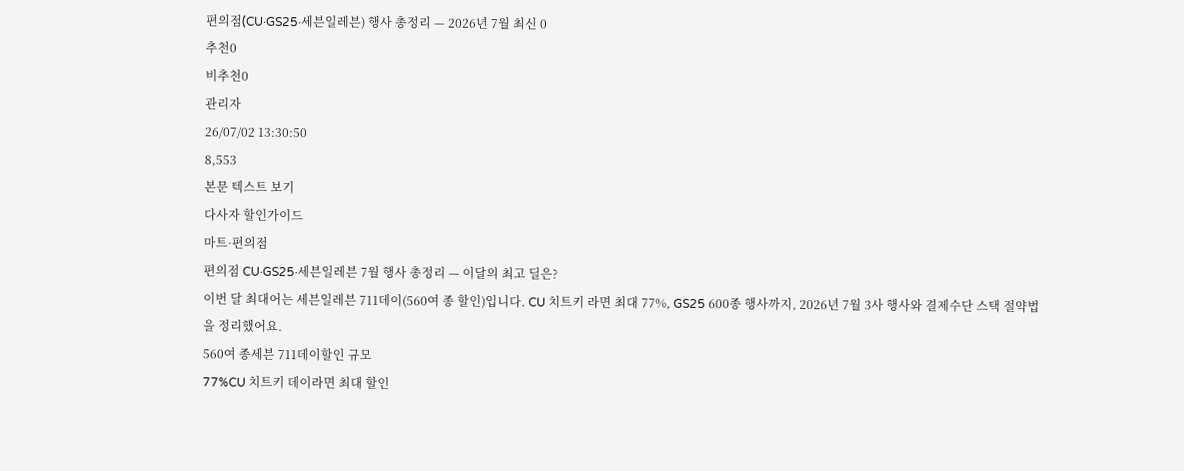편의점(CU·GS25·세븐일레븐) 행사 총정리 — 2026년 7월 최신 0
추천0
비추천0
관리자
26/07/02 13:30:50
8,553
본문 텍스트 보기
다사자 할인가이드
마트·편의점
편의점 CU·GS25·세븐일레븐 7월 행사 총정리 — 이달의 최고 딜은?
이번 달 최대어는 세븐일레븐 711데이(560여 종 할인)입니다. CU 치트키 라면 최대 77%, GS25 600종 행사까지, 2026년 7월 3사 행사와 결제수단 스택 절약법을 정리했어요.
560여 종세븐 711데이할인 규모
77%CU 치트키 데이라면 최대 할인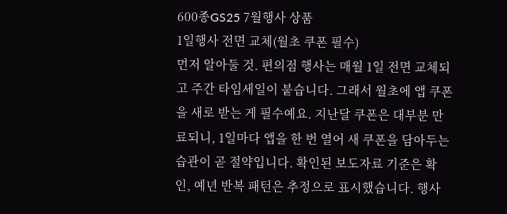600종GS25 7월행사 상품
1일행사 전면 교체(월초 쿠폰 필수)
먼저 알아둘 것. 편의점 행사는 매월 1일 전면 교체되고 주간 타임세일이 붙습니다. 그래서 월초에 앱 쿠폰을 새로 받는 게 필수예요. 지난달 쿠폰은 대부분 만료되니, 1일마다 앱을 한 번 열어 새 쿠폰을 담아두는 습관이 곧 절약입니다. 확인된 보도자료 기준은 확인, 예년 반복 패턴은 추정으로 표시했습니다. 행사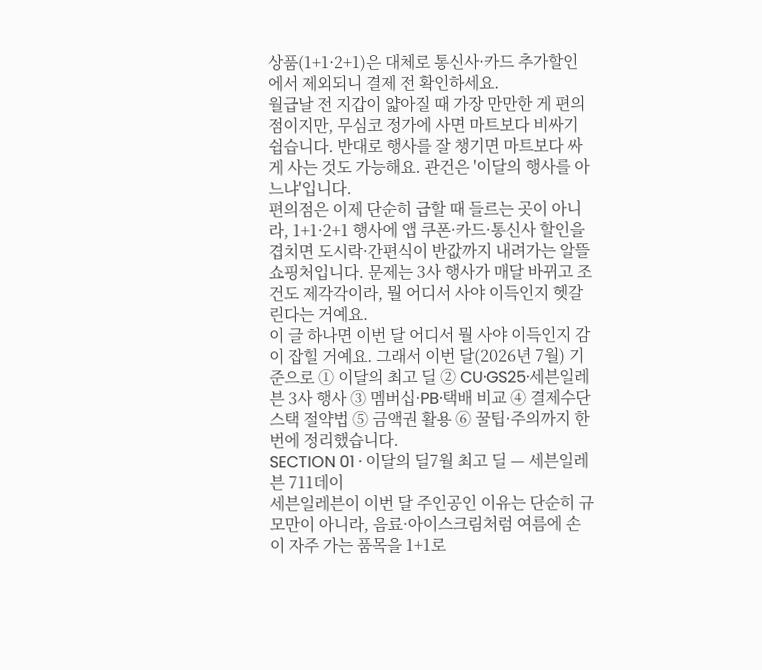상품(1+1·2+1)은 대체로 통신사·카드 추가할인에서 제외되니 결제 전 확인하세요.
월급날 전 지갑이 얇아질 때 가장 만만한 게 편의점이지만, 무심코 정가에 사면 마트보다 비싸기 쉽습니다. 반대로 행사를 잘 챙기면 마트보다 싸게 사는 것도 가능해요. 관건은 '이달의 행사를 아느냐'입니다.
편의점은 이제 단순히 급할 때 들르는 곳이 아니라, 1+1·2+1 행사에 앱 쿠폰·카드·통신사 할인을 겹치면 도시락·간편식이 반값까지 내려가는 알뜰 쇼핑처입니다. 문제는 3사 행사가 매달 바뀌고 조건도 제각각이라, 뭘 어디서 사야 이득인지 헷갈린다는 거예요.
이 글 하나면 이번 달 어디서 뭘 사야 이득인지 감이 잡힐 거예요. 그래서 이번 달(2026년 7월) 기준으로 ① 이달의 최고 딜 ② CU·GS25·세븐일레븐 3사 행사 ③ 멤버십·PB·택배 비교 ④ 결제수단 스택 절약법 ⑤ 금액권 활용 ⑥ 꿀팁·주의까지 한 번에 정리했습니다.
SECTION 01 · 이달의 딜7월 최고 딜 — 세븐일레븐 711데이
세븐일레븐이 이번 달 주인공인 이유는 단순히 규모만이 아니라, 음료·아이스크림처럼 여름에 손이 자주 가는 품목을 1+1로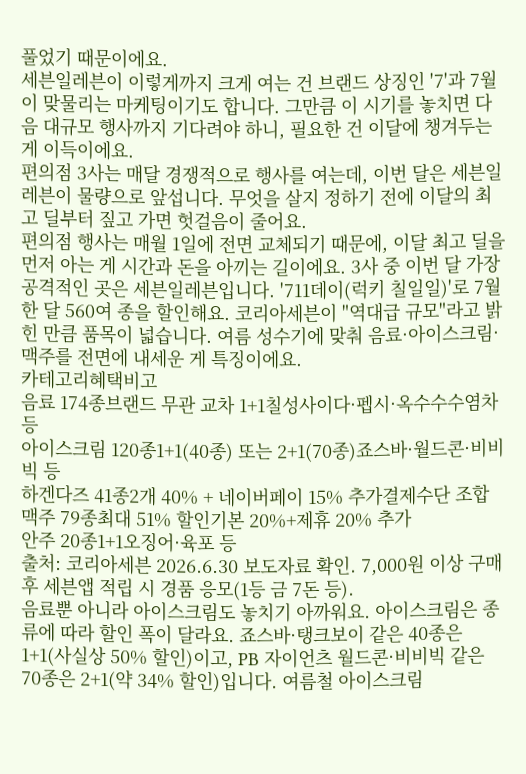풀었기 때문이에요.
세븐일레븐이 이렇게까지 크게 여는 건 브랜드 상징인 '7'과 7월이 맞물리는 마케팅이기도 합니다. 그만큼 이 시기를 놓치면 다음 대규모 행사까지 기다려야 하니, 필요한 건 이달에 챙겨두는 게 이득이에요.
편의점 3사는 매달 경쟁적으로 행사를 여는데, 이번 달은 세븐일레븐이 물량으로 앞섭니다. 무엇을 살지 정하기 전에 이달의 최고 딜부터 짚고 가면 헛걸음이 줄어요.
편의점 행사는 매월 1일에 전면 교체되기 때문에, 이달 최고 딜을 먼저 아는 게 시간과 돈을 아끼는 길이에요. 3사 중 이번 달 가장 공격적인 곳은 세븐일레븐입니다. '711데이(럭키 칠일일)'로 7월 한 달 560여 종을 할인해요. 코리아세븐이 "역대급 규모"라고 밝힌 만큼 품목이 넓습니다. 여름 성수기에 맞춰 음료·아이스크림·맥주를 전면에 내세운 게 특징이에요.
카테고리혜택비고
음료 174종브랜드 무관 교차 1+1칠성사이다·펩시·옥수수수염차 등
아이스크림 120종1+1(40종) 또는 2+1(70종)죠스바·월드콘·비비빅 등
하겐다즈 41종2개 40% + 네이버페이 15% 추가결제수단 조합
맥주 79종최대 51% 할인기본 20%+제휴 20% 추가
안주 20종1+1오징어·육포 등
출처: 코리아세븐 2026.6.30 보도자료 확인. 7,000원 이상 구매 후 세븐앱 적립 시 경품 응모(1등 금 7돈 등).
음료뿐 아니라 아이스크림도 놓치기 아까워요. 아이스크림은 종류에 따라 할인 폭이 달라요. 죠스바·탱크보이 같은 40종은 1+1(사실상 50% 할인)이고, PB 자이언츠 월드콘·비비빅 같은 70종은 2+1(약 34% 할인)입니다. 여름철 아이스크림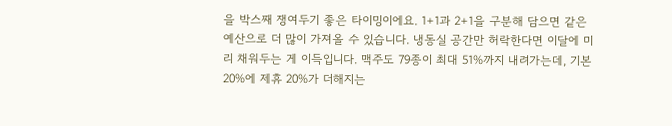을 박스째 쟁여두기 좋은 타이밍이에요. 1+1과 2+1을 구분해 담으면 같은 예산으로 더 많이 가져올 수 있습니다. 냉동실 공간만 허락한다면 이달에 미리 채워두는 게 이득입니다. 맥주도 79종이 최대 51%까지 내려가는데, 기본 20%에 제휴 20%가 더해지는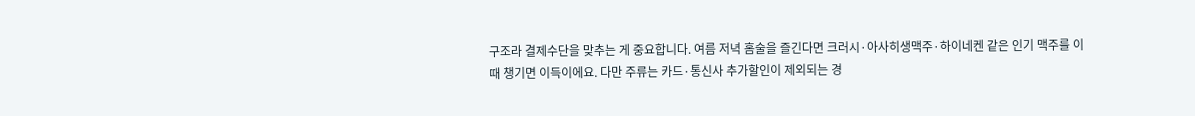구조라 결제수단을 맞추는 게 중요합니다. 여름 저녁 홈술을 즐긴다면 크러시·아사히생맥주·하이네켄 같은 인기 맥주를 이때 챙기면 이득이에요. 다만 주류는 카드·통신사 추가할인이 제외되는 경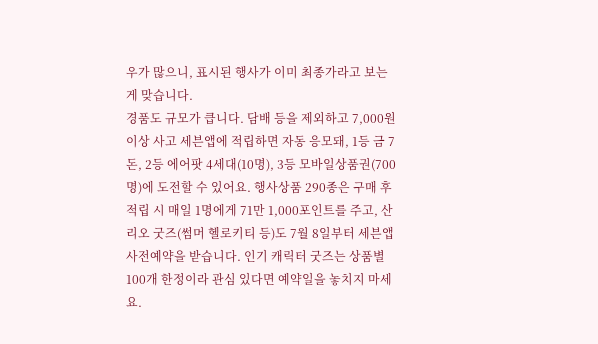우가 많으니, 표시된 행사가 이미 최종가라고 보는 게 맞습니다.
경품도 규모가 큽니다. 담배 등을 제외하고 7,000원 이상 사고 세븐앱에 적립하면 자동 응모돼, 1등 금 7돈, 2등 에어팟 4세대(10명), 3등 모바일상품권(700명)에 도전할 수 있어요. 행사상품 290종은 구매 후 적립 시 매일 1명에게 71만 1,000포인트를 주고, 산리오 굿즈(썸머 헬로키티 등)도 7월 8일부터 세븐앱 사전예약을 받습니다. 인기 캐릭터 굿즈는 상품별 100개 한정이라 관심 있다면 예약일을 놓치지 마세요.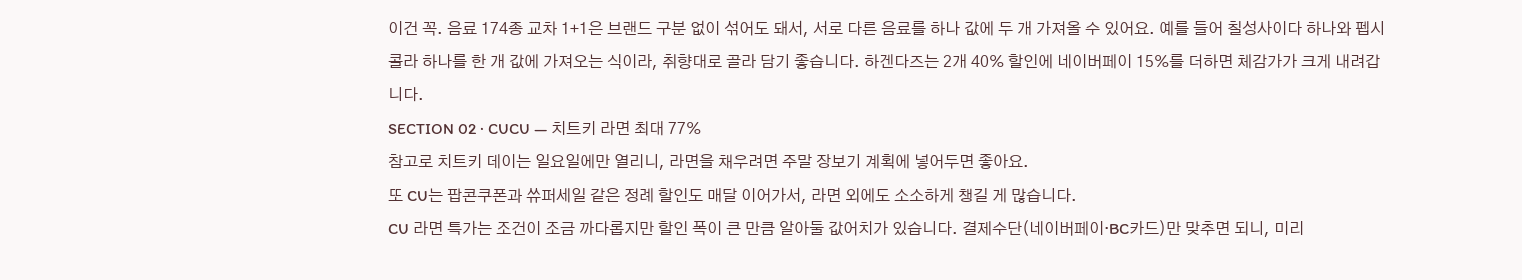이건 꼭. 음료 174종 교차 1+1은 브랜드 구분 없이 섞어도 돼서, 서로 다른 음료를 하나 값에 두 개 가져올 수 있어요. 예를 들어 칠성사이다 하나와 펩시콜라 하나를 한 개 값에 가져오는 식이라, 취향대로 골라 담기 좋습니다. 하겐다즈는 2개 40% 할인에 네이버페이 15%를 더하면 체감가가 크게 내려갑니다.
SECTION 02 · CUCU — 치트키 라면 최대 77%
참고로 치트키 데이는 일요일에만 열리니, 라면을 채우려면 주말 장보기 계획에 넣어두면 좋아요.
또 CU는 팝콘쿠폰과 쓔퍼세일 같은 정례 할인도 매달 이어가서, 라면 외에도 소소하게 챙길 게 많습니다.
CU 라면 특가는 조건이 조금 까다롭지만 할인 폭이 큰 만큼 알아둘 값어치가 있습니다. 결제수단(네이버페이·BC카드)만 맞추면 되니, 미리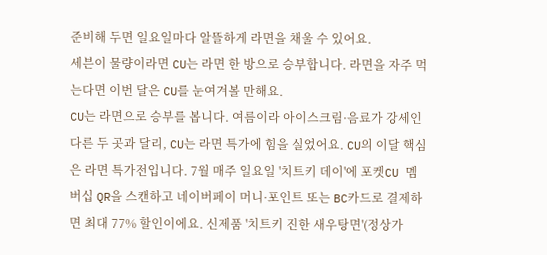준비해 두면 일요일마다 알뜰하게 라면을 채울 수 있어요.
세븐이 물량이라면 CU는 라면 한 방으로 승부합니다. 라면을 자주 먹는다면 이번 달은 CU를 눈여겨볼 만해요.
CU는 라면으로 승부를 봅니다. 여름이라 아이스크림·음료가 강세인 다른 두 곳과 달리, CU는 라면 특가에 힘을 실었어요. CU의 이달 핵심은 라면 특가전입니다. 7월 매주 일요일 '치트키 데이'에 포켓CU 멤버십 QR을 스캔하고 네이버페이 머니·포인트 또는 BC카드로 결제하면 최대 77% 할인이에요. 신제품 '치트키 진한 새우탕면'(정상가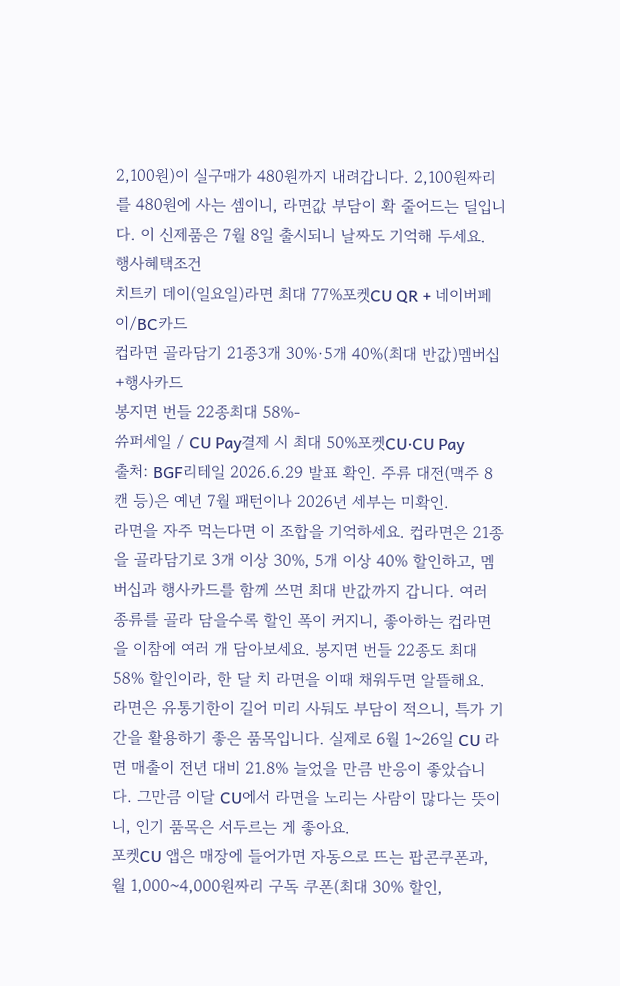2,100원)이 실구매가 480원까지 내려갑니다. 2,100원짜리를 480원에 사는 셈이니, 라면값 부담이 확 줄어드는 딜입니다. 이 신제품은 7월 8일 출시되니 날짜도 기억해 두세요.
행사혜택조건
치트키 데이(일요일)라면 최대 77%포켓CU QR + 네이버페이/BC카드
컵라면 골라담기 21종3개 30%·5개 40%(최대 반값)멤버십+행사카드
봉지면 번들 22종최대 58%-
쓔퍼세일 / CU Pay결제 시 최대 50%포켓CU·CU Pay
출처: BGF리테일 2026.6.29 발표 확인. 주류 대전(맥주 8캔 등)은 예년 7월 패턴이나 2026년 세부는 미확인.
라면을 자주 먹는다면 이 조합을 기억하세요. 컵라면은 21종을 골라담기로 3개 이상 30%, 5개 이상 40% 할인하고, 멤버십과 행사카드를 함께 쓰면 최대 반값까지 갑니다. 여러 종류를 골라 담을수록 할인 폭이 커지니, 좋아하는 컵라면을 이참에 여러 개 담아보세요. 봉지면 번들 22종도 최대 58% 할인이라, 한 달 치 라면을 이때 채워두면 알뜰해요. 라면은 유통기한이 길어 미리 사둬도 부담이 적으니, 특가 기간을 활용하기 좋은 품목입니다. 실제로 6월 1~26일 CU 라면 매출이 전년 대비 21.8% 늘었을 만큼 반응이 좋았습니다. 그만큼 이달 CU에서 라면을 노리는 사람이 많다는 뜻이니, 인기 품목은 서두르는 게 좋아요.
포켓CU 앱은 매장에 들어가면 자동으로 뜨는 팝콘쿠폰과, 월 1,000~4,000원짜리 구독 쿠폰(최대 30% 할인,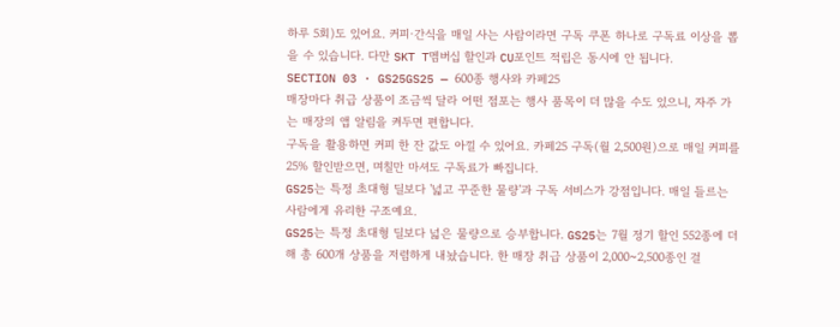하루 5회)도 있어요. 커피·간식을 매일 사는 사람이라면 구독 쿠폰 하나로 구독료 이상을 뽑을 수 있습니다. 다만 SKT T멤버십 할인과 CU포인트 적립은 동시에 안 됩니다.
SECTION 03 · GS25GS25 — 600종 행사와 카페25
매장마다 취급 상품이 조금씩 달라 어떤 점포는 행사 품목이 더 많을 수도 있으니, 자주 가는 매장의 앱 알림을 켜두면 편합니다.
구독을 활용하면 커피 한 잔 값도 아낄 수 있어요. 카페25 구독(월 2,500원)으로 매일 커피를 25% 할인받으면, 며칠만 마셔도 구독료가 빠집니다.
GS25는 특정 초대형 딜보다 '넓고 꾸준한 물량'과 구독 서비스가 강점입니다. 매일 들르는 사람에게 유리한 구조예요.
GS25는 특정 초대형 딜보다 넓은 물량으로 승부합니다. GS25는 7월 정기 할인 552종에 더해 총 600개 상품을 저렴하게 내놨습니다. 한 매장 취급 상품이 2,000~2,500종인 걸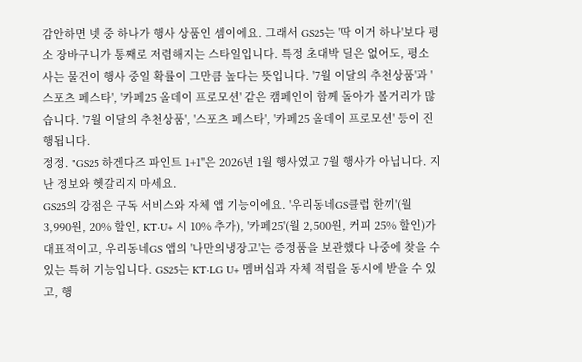감안하면 넷 중 하나가 행사 상품인 셈이에요. 그래서 GS25는 '딱 이거 하나'보다 평소 장바구니가 통째로 저렴해지는 스타일입니다. 특정 초대박 딜은 없어도, 평소 사는 물건이 행사 중일 확률이 그만큼 높다는 뜻입니다. '7월 이달의 추천상품'과 '스포츠 페스타', '카페25 올데이 프로모션' 같은 캠페인이 함께 돌아가 볼거리가 많습니다. '7월 이달의 추천상품', '스포츠 페스타', '카페25 올데이 프로모션' 등이 진행됩니다.
정정. "GS25 하겐다즈 파인트 1+1"은 2026년 1월 행사였고 7월 행사가 아닙니다. 지난 정보와 헷갈리지 마세요.
GS25의 강점은 구독 서비스와 자체 앱 기능이에요. '우리동네GS클럽 한끼'(월 3,990원, 20% 할인, KT·U+ 시 10% 추가), '카페25'(월 2,500원, 커피 25% 할인)가 대표적이고, 우리동네GS 앱의 '나만의냉장고'는 증정품을 보관했다 나중에 찾을 수 있는 특허 기능입니다. GS25는 KT·LG U+ 멤버십과 자체 적립을 동시에 받을 수 있고, 행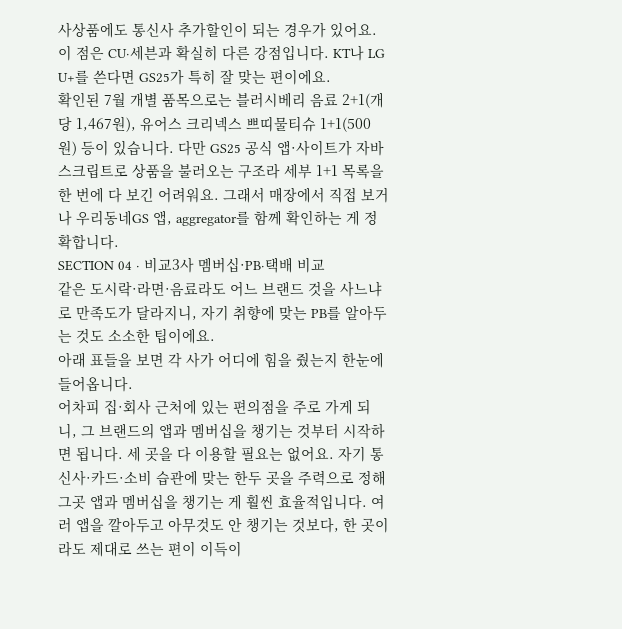사상품에도 통신사 추가할인이 되는 경우가 있어요. 이 점은 CU·세븐과 확실히 다른 강점입니다. KT나 LG U+를 쓴다면 GS25가 특히 잘 맞는 편이에요.
확인된 7월 개별 품목으로는 블러시베리 음료 2+1(개당 1,467원), 유어스 크리넥스 쁘띠물티슈 1+1(500원) 등이 있습니다. 다만 GS25 공식 앱·사이트가 자바스크립트로 상품을 불러오는 구조라 세부 1+1 목록을 한 번에 다 보긴 어려워요. 그래서 매장에서 직접 보거나 우리동네GS 앱, aggregator를 함께 확인하는 게 정확합니다.
SECTION 04 · 비교3사 멤버십·PB·택배 비교
같은 도시락·라면·음료라도 어느 브랜드 것을 사느냐로 만족도가 달라지니, 자기 취향에 맞는 PB를 알아두는 것도 소소한 팁이에요.
아래 표들을 보면 각 사가 어디에 힘을 줬는지 한눈에 들어옵니다.
어차피 집·회사 근처에 있는 편의점을 주로 가게 되니, 그 브랜드의 앱과 멤버십을 챙기는 것부터 시작하면 됩니다. 세 곳을 다 이용할 필요는 없어요. 자기 통신사·카드·소비 습관에 맞는 한두 곳을 주력으로 정해 그곳 앱과 멤버십을 챙기는 게 훨씬 효율적입니다. 여러 앱을 깔아두고 아무것도 안 챙기는 것보다, 한 곳이라도 제대로 쓰는 편이 이득이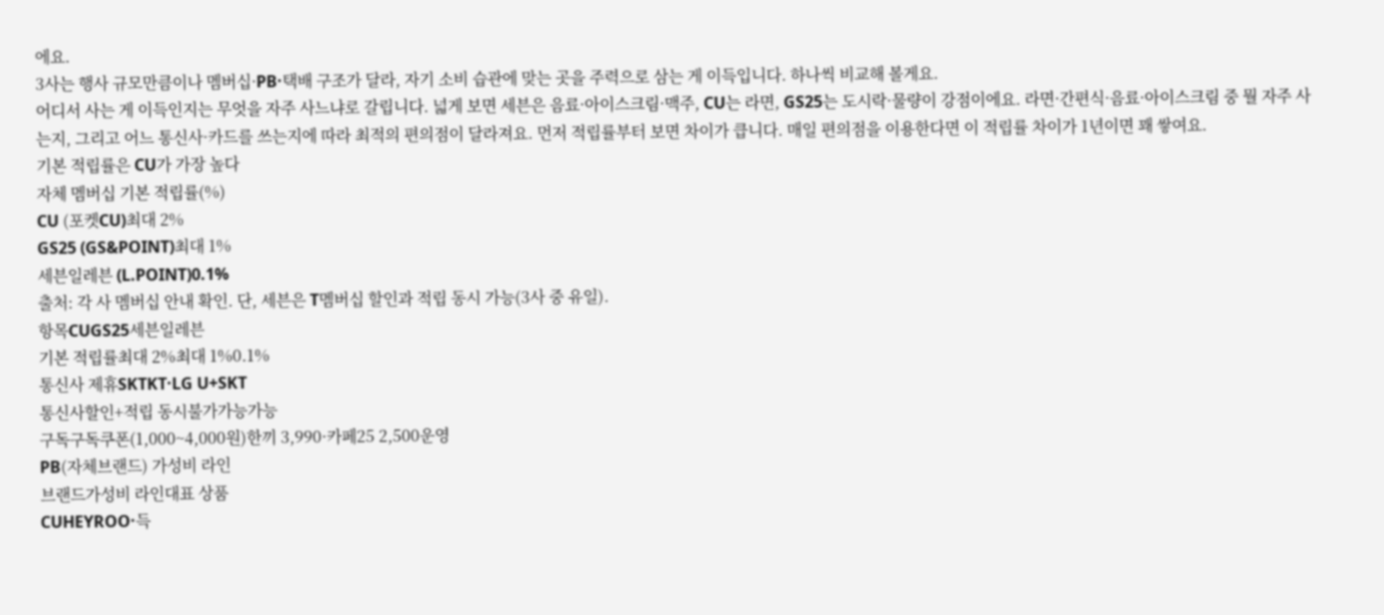에요.
3사는 행사 규모만큼이나 멤버십·PB·택배 구조가 달라, 자기 소비 습관에 맞는 곳을 주력으로 삼는 게 이득입니다. 하나씩 비교해 볼게요.
어디서 사는 게 이득인지는 무엇을 자주 사느냐로 갈립니다. 넓게 보면 세븐은 음료·아이스크림·맥주, CU는 라면, GS25는 도시락·물량이 강점이에요. 라면·간편식·음료·아이스크림 중 뭘 자주 사는지, 그리고 어느 통신사·카드를 쓰는지에 따라 최적의 편의점이 달라져요. 먼저 적립률부터 보면 차이가 큽니다. 매일 편의점을 이용한다면 이 적립률 차이가 1년이면 꽤 쌓여요.
기본 적립률은 CU가 가장 높다
자체 멤버십 기본 적립률(%)
CU (포켓CU)최대 2%
GS25 (GS&POINT)최대 1%
세븐일레븐 (L.POINT)0.1%
출처: 각 사 멤버십 안내 확인. 단, 세븐은 T멤버십 할인과 적립 동시 가능(3사 중 유일).
항목CUGS25세븐일레븐
기본 적립률최대 2%최대 1%0.1%
통신사 제휴SKTKT·LG U+SKT
통신사할인+적립 동시불가가능가능
구독구독쿠폰(1,000~4,000원)한끼 3,990·카페25 2,500운영
PB(자체브랜드) 가성비 라인
브랜드가성비 라인대표 상품
CUHEYROO·득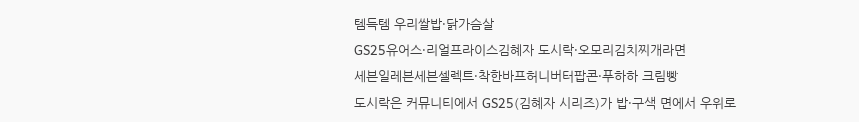템득템 우리쌀밥·닭가슴살
GS25유어스·리얼프라이스김혜자 도시락·오모리김치찌개라면
세븐일레븐세븐셀렉트·착한바프허니버터팝콘·푸하하 크림빵
도시락은 커뮤니티에서 GS25(김혜자 시리즈)가 밥·구색 면에서 우위로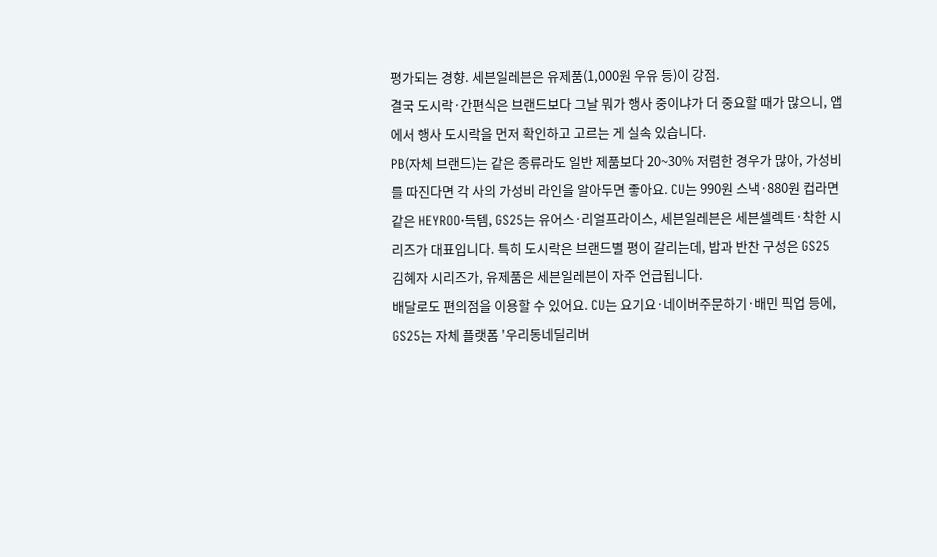평가되는 경향. 세븐일레븐은 유제품(1,000원 우유 등)이 강점.
결국 도시락·간편식은 브랜드보다 그날 뭐가 행사 중이냐가 더 중요할 때가 많으니, 앱에서 행사 도시락을 먼저 확인하고 고르는 게 실속 있습니다.
PB(자체 브랜드)는 같은 종류라도 일반 제품보다 20~30% 저렴한 경우가 많아, 가성비를 따진다면 각 사의 가성비 라인을 알아두면 좋아요. CU는 990원 스낵·880원 컵라면 같은 HEYROO·득템, GS25는 유어스·리얼프라이스, 세븐일레븐은 세븐셀렉트·착한 시리즈가 대표입니다. 특히 도시락은 브랜드별 평이 갈리는데, 밥과 반찬 구성은 GS25 김혜자 시리즈가, 유제품은 세븐일레븐이 자주 언급됩니다.
배달로도 편의점을 이용할 수 있어요. CU는 요기요·네이버주문하기·배민 픽업 등에, GS25는 자체 플랫폼 '우리동네딜리버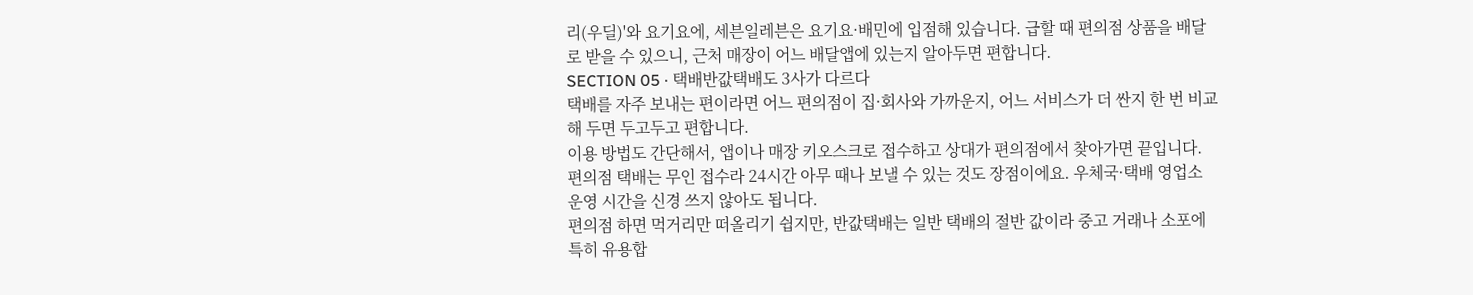리(우딜)'와 요기요에, 세븐일레븐은 요기요·배민에 입점해 있습니다. 급할 때 편의점 상품을 배달로 받을 수 있으니, 근처 매장이 어느 배달앱에 있는지 알아두면 편합니다.
SECTION 05 · 택배반값택배도 3사가 다르다
택배를 자주 보내는 편이라면 어느 편의점이 집·회사와 가까운지, 어느 서비스가 더 싼지 한 번 비교해 두면 두고두고 편합니다.
이용 방법도 간단해서, 앱이나 매장 키오스크로 접수하고 상대가 편의점에서 찾아가면 끝입니다.
편의점 택배는 무인 접수라 24시간 아무 때나 보낼 수 있는 것도 장점이에요. 우체국·택배 영업소 운영 시간을 신경 쓰지 않아도 됩니다.
편의점 하면 먹거리만 떠올리기 쉽지만, 반값택배는 일반 택배의 절반 값이라 중고 거래나 소포에 특히 유용합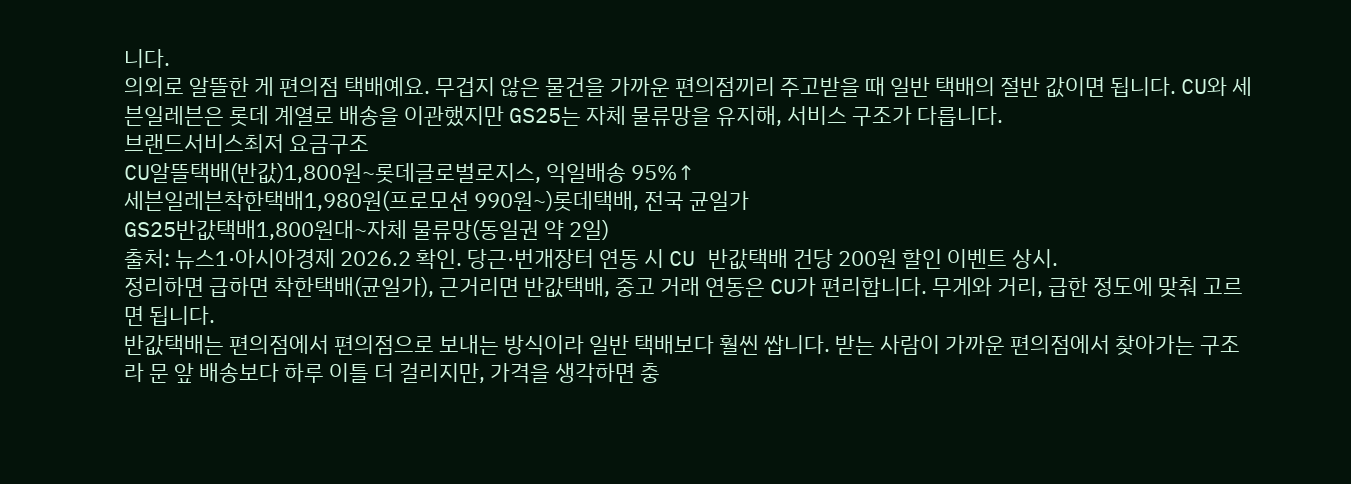니다.
의외로 알뜰한 게 편의점 택배예요. 무겁지 않은 물건을 가까운 편의점끼리 주고받을 때 일반 택배의 절반 값이면 됩니다. CU와 세븐일레븐은 롯데 계열로 배송을 이관했지만 GS25는 자체 물류망을 유지해, 서비스 구조가 다릅니다.
브랜드서비스최저 요금구조
CU알뜰택배(반값)1,800원~롯데글로벌로지스, 익일배송 95%↑
세븐일레븐착한택배1,980원(프로모션 990원~)롯데택배, 전국 균일가
GS25반값택배1,800원대~자체 물류망(동일권 약 2일)
출처: 뉴스1·아시아경제 2026.2 확인. 당근·번개장터 연동 시 CU 반값택배 건당 200원 할인 이벤트 상시.
정리하면 급하면 착한택배(균일가), 근거리면 반값택배, 중고 거래 연동은 CU가 편리합니다. 무게와 거리, 급한 정도에 맞춰 고르면 됩니다.
반값택배는 편의점에서 편의점으로 보내는 방식이라 일반 택배보다 훨씬 쌉니다. 받는 사람이 가까운 편의점에서 찾아가는 구조라 문 앞 배송보다 하루 이틀 더 걸리지만, 가격을 생각하면 충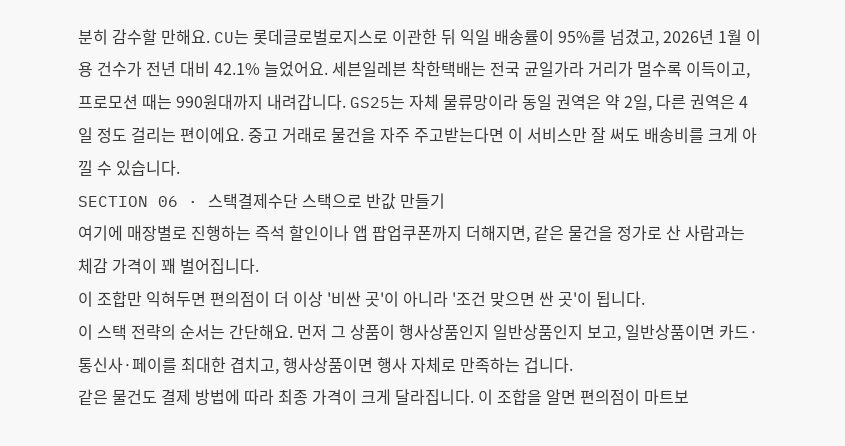분히 감수할 만해요. CU는 롯데글로벌로지스로 이관한 뒤 익일 배송률이 95%를 넘겼고, 2026년 1월 이용 건수가 전년 대비 42.1% 늘었어요. 세븐일레븐 착한택배는 전국 균일가라 거리가 멀수록 이득이고, 프로모션 때는 990원대까지 내려갑니다. GS25는 자체 물류망이라 동일 권역은 약 2일, 다른 권역은 4일 정도 걸리는 편이에요. 중고 거래로 물건을 자주 주고받는다면 이 서비스만 잘 써도 배송비를 크게 아낄 수 있습니다.
SECTION 06 · 스택결제수단 스택으로 반값 만들기
여기에 매장별로 진행하는 즉석 할인이나 앱 팝업쿠폰까지 더해지면, 같은 물건을 정가로 산 사람과는 체감 가격이 꽤 벌어집니다.
이 조합만 익혀두면 편의점이 더 이상 '비싼 곳'이 아니라 '조건 맞으면 싼 곳'이 됩니다.
이 스택 전략의 순서는 간단해요. 먼저 그 상품이 행사상품인지 일반상품인지 보고, 일반상품이면 카드·통신사·페이를 최대한 겹치고, 행사상품이면 행사 자체로 만족하는 겁니다.
같은 물건도 결제 방법에 따라 최종 가격이 크게 달라집니다. 이 조합을 알면 편의점이 마트보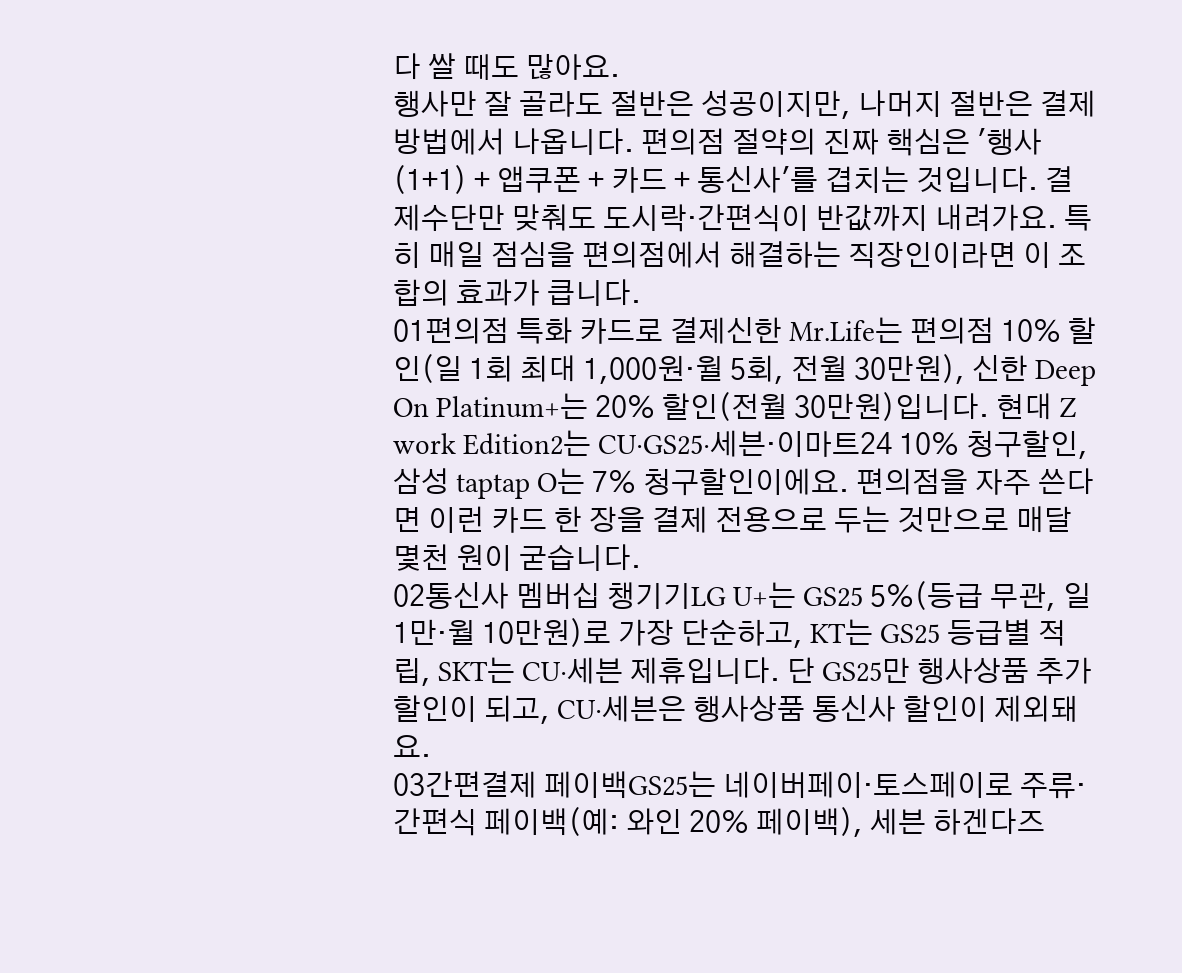다 쌀 때도 많아요.
행사만 잘 골라도 절반은 성공이지만, 나머지 절반은 결제 방법에서 나옵니다. 편의점 절약의 진짜 핵심은 '행사(1+1) + 앱쿠폰 + 카드 + 통신사'를 겹치는 것입니다. 결제수단만 맞춰도 도시락·간편식이 반값까지 내려가요. 특히 매일 점심을 편의점에서 해결하는 직장인이라면 이 조합의 효과가 큽니다.
01편의점 특화 카드로 결제신한 Mr.Life는 편의점 10% 할인(일 1회 최대 1,000원·월 5회, 전월 30만원), 신한 Deep On Platinum+는 20% 할인(전월 30만원)입니다. 현대 Z work Edition2는 CU·GS25·세븐·이마트24 10% 청구할인, 삼성 taptap O는 7% 청구할인이에요. 편의점을 자주 쓴다면 이런 카드 한 장을 결제 전용으로 두는 것만으로 매달 몇천 원이 굳습니다.
02통신사 멤버십 챙기기LG U+는 GS25 5%(등급 무관, 일 1만·월 10만원)로 가장 단순하고, KT는 GS25 등급별 적립, SKT는 CU·세븐 제휴입니다. 단 GS25만 행사상품 추가할인이 되고, CU·세븐은 행사상품 통신사 할인이 제외돼요.
03간편결제 페이백GS25는 네이버페이·토스페이로 주류·간편식 페이백(예: 와인 20% 페이백), 세븐 하겐다즈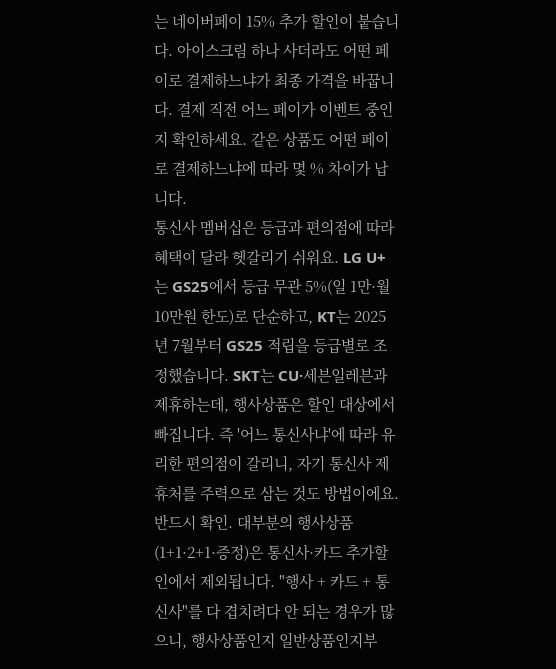는 네이버페이 15% 추가 할인이 붙습니다. 아이스크림 하나 사더라도 어떤 페이로 결제하느냐가 최종 가격을 바꿉니다. 결제 직전 어느 페이가 이벤트 중인지 확인하세요. 같은 상품도 어떤 페이로 결제하느냐에 따라 몇 % 차이가 납니다.
통신사 멤버십은 등급과 편의점에 따라 혜택이 달라 헷갈리기 쉬워요. LG U+는 GS25에서 등급 무관 5%(일 1만·월 10만원 한도)로 단순하고, KT는 2025년 7월부터 GS25 적립을 등급별로 조정했습니다. SKT는 CU·세븐일레븐과 제휴하는데, 행사상품은 할인 대상에서 빠집니다. 즉 '어느 통신사냐'에 따라 유리한 편의점이 갈리니, 자기 통신사 제휴처를 주력으로 삼는 것도 방법이에요.
반드시 확인. 대부분의 행사상품(1+1·2+1·증정)은 통신사·카드 추가할인에서 제외됩니다. "행사 + 카드 + 통신사"를 다 겹치려다 안 되는 경우가 많으니, 행사상품인지 일반상품인지부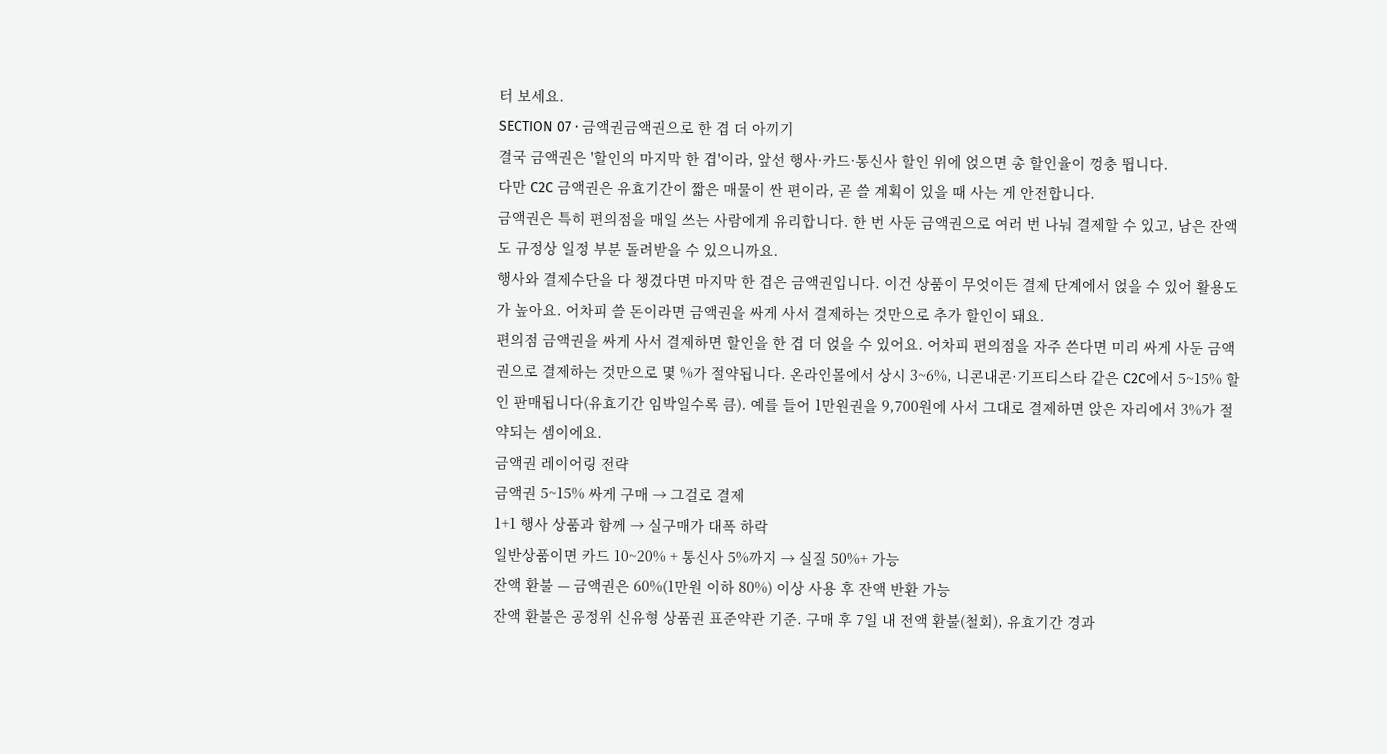터 보세요.
SECTION 07 · 금액권금액권으로 한 겹 더 아끼기
결국 금액권은 '할인의 마지막 한 겹'이라, 앞선 행사·카드·통신사 할인 위에 얹으면 총 할인율이 껑충 뜁니다.
다만 C2C 금액권은 유효기간이 짧은 매물이 싼 편이라, 곧 쓸 계획이 있을 때 사는 게 안전합니다.
금액권은 특히 편의점을 매일 쓰는 사람에게 유리합니다. 한 번 사둔 금액권으로 여러 번 나눠 결제할 수 있고, 남은 잔액도 규정상 일정 부분 돌려받을 수 있으니까요.
행사와 결제수단을 다 챙겼다면 마지막 한 겹은 금액권입니다. 이건 상품이 무엇이든 결제 단계에서 얹을 수 있어 활용도가 높아요. 어차피 쓸 돈이라면 금액권을 싸게 사서 결제하는 것만으로 추가 할인이 돼요.
편의점 금액권을 싸게 사서 결제하면 할인을 한 겹 더 얹을 수 있어요. 어차피 편의점을 자주 쓴다면 미리 싸게 사둔 금액권으로 결제하는 것만으로 몇 %가 절약됩니다. 온라인몰에서 상시 3~6%, 니콘내콘·기프티스타 같은 C2C에서 5~15% 할인 판매됩니다(유효기간 임박일수록 큼). 예를 들어 1만원권을 9,700원에 사서 그대로 결제하면 앉은 자리에서 3%가 절약되는 셈이에요.
금액권 레이어링 전략
금액권 5~15% 싸게 구매 → 그걸로 결제
1+1 행사 상품과 함께 → 실구매가 대폭 하락
일반상품이면 카드 10~20% + 통신사 5%까지 → 실질 50%+ 가능
잔액 환불 — 금액권은 60%(1만원 이하 80%) 이상 사용 후 잔액 반환 가능
잔액 환불은 공정위 신유형 상품권 표준약관 기준. 구매 후 7일 내 전액 환불(철회), 유효기간 경과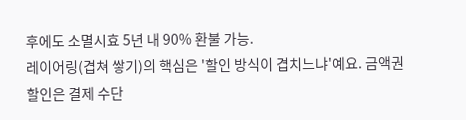후에도 소멸시효 5년 내 90% 환불 가능.
레이어링(겹쳐 쌓기)의 핵심은 '할인 방식이 겹치느냐'예요. 금액권 할인은 결제 수단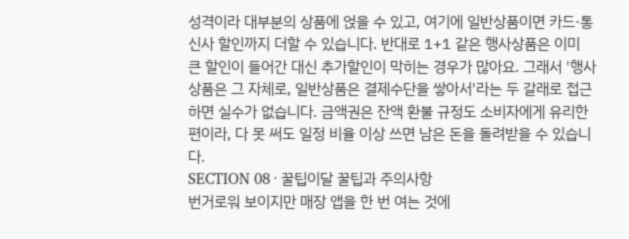성격이라 대부분의 상품에 얹을 수 있고, 여기에 일반상품이면 카드·통신사 할인까지 더할 수 있습니다. 반대로 1+1 같은 행사상품은 이미 큰 할인이 들어간 대신 추가할인이 막히는 경우가 많아요. 그래서 '행사상품은 그 자체로, 일반상품은 결제수단을 쌓아서'라는 두 갈래로 접근하면 실수가 없습니다. 금액권은 잔액 환불 규정도 소비자에게 유리한 편이라, 다 못 써도 일정 비율 이상 쓰면 남은 돈을 돌려받을 수 있습니다.
SECTION 08 · 꿀팁이달 꿀팁과 주의사항
번거로워 보이지만 매장 앱을 한 번 여는 것에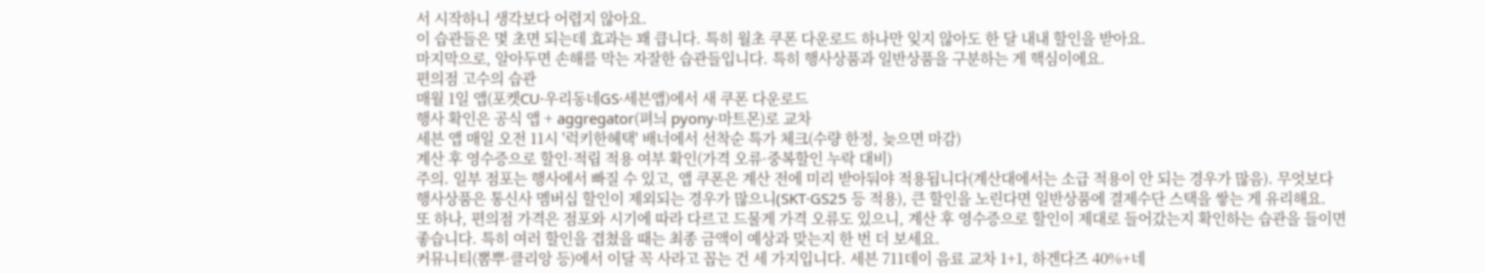서 시작하니 생각보다 어렵지 않아요.
이 습관들은 몇 초면 되는데 효과는 꽤 큽니다. 특히 월초 쿠폰 다운로드 하나만 잊지 않아도 한 달 내내 할인을 받아요.
마지막으로, 알아두면 손해를 막는 자잘한 습관들입니다. 특히 행사상품과 일반상품을 구분하는 게 핵심이에요.
편의점 고수의 습관
매월 1일 앱(포켓CU·우리동네GS·세븐앱)에서 새 쿠폰 다운로드
행사 확인은 공식 앱 + aggregator(펴늬 pyony·마트몬)로 교차
세븐 앱 매일 오전 11시 '럭키한혜택' 배너에서 선착순 특가 체크(수량 한정, 늦으면 마감)
계산 후 영수증으로 할인·적립 적용 여부 확인(가격 오류·중복할인 누락 대비)
주의. 일부 점포는 행사에서 빠질 수 있고, 앱 쿠폰은 계산 전에 미리 받아둬야 적용됩니다(계산대에서는 소급 적용이 안 되는 경우가 많음). 무엇보다 행사상품은 통신사 멤버십 할인이 제외되는 경우가 많으니(SKT·GS25 등 적용), 큰 할인을 노린다면 일반상품에 결제수단 스택을 쌓는 게 유리해요.
또 하나, 편의점 가격은 점포와 시기에 따라 다르고 드물게 가격 오류도 있으니, 계산 후 영수증으로 할인이 제대로 들어갔는지 확인하는 습관을 들이면 좋습니다. 특히 여러 할인을 겹쳤을 때는 최종 금액이 예상과 맞는지 한 번 더 보세요.
커뮤니티(뽐뿌·클리앙 등)에서 이달 꼭 사라고 꼽는 건 세 가지입니다. 세븐 711데이 음료 교차 1+1, 하겐다즈 40%+네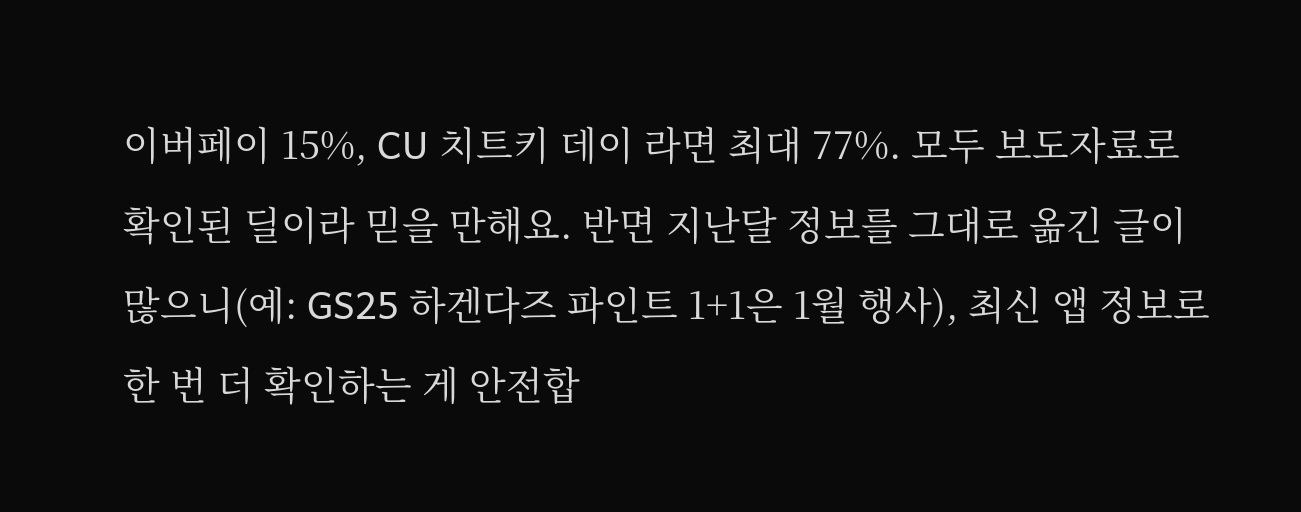이버페이 15%, CU 치트키 데이 라면 최대 77%. 모두 보도자료로 확인된 딜이라 믿을 만해요. 반면 지난달 정보를 그대로 옮긴 글이 많으니(예: GS25 하겐다즈 파인트 1+1은 1월 행사), 최신 앱 정보로 한 번 더 확인하는 게 안전합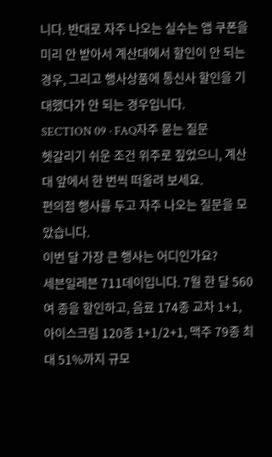니다. 반대로 자주 나오는 실수는 앱 쿠폰을 미리 안 받아서 계산대에서 할인이 안 되는 경우, 그리고 행사상품에 통신사 할인을 기대했다가 안 되는 경우입니다.
SECTION 09 · FAQ자주 묻는 질문
헷갈리기 쉬운 조건 위주로 짚었으니, 계산대 앞에서 한 번씩 떠올려 보세요.
편의점 행사를 두고 자주 나오는 질문을 모았습니다.
이번 달 가장 큰 행사는 어디인가요?
세븐일레븐 711데이입니다. 7월 한 달 560여 종을 할인하고, 음료 174종 교차 1+1, 아이스크림 120종 1+1/2+1, 맥주 79종 최대 51%까지 규모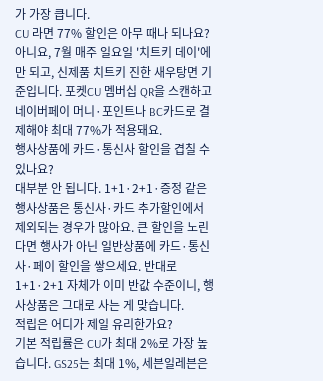가 가장 큽니다.
CU 라면 77% 할인은 아무 때나 되나요?
아니요, 7월 매주 일요일 '치트키 데이'에만 되고, 신제품 치트키 진한 새우탕면 기준입니다. 포켓CU 멤버십 QR을 스캔하고 네이버페이 머니·포인트나 BC카드로 결제해야 최대 77%가 적용돼요.
행사상품에 카드·통신사 할인을 겹칠 수 있나요?
대부분 안 됩니다. 1+1·2+1·증정 같은 행사상품은 통신사·카드 추가할인에서 제외되는 경우가 많아요. 큰 할인을 노린다면 행사가 아닌 일반상품에 카드·통신사·페이 할인을 쌓으세요. 반대로 1+1·2+1 자체가 이미 반값 수준이니, 행사상품은 그대로 사는 게 맞습니다.
적립은 어디가 제일 유리한가요?
기본 적립률은 CU가 최대 2%로 가장 높습니다. GS25는 최대 1%, 세븐일레븐은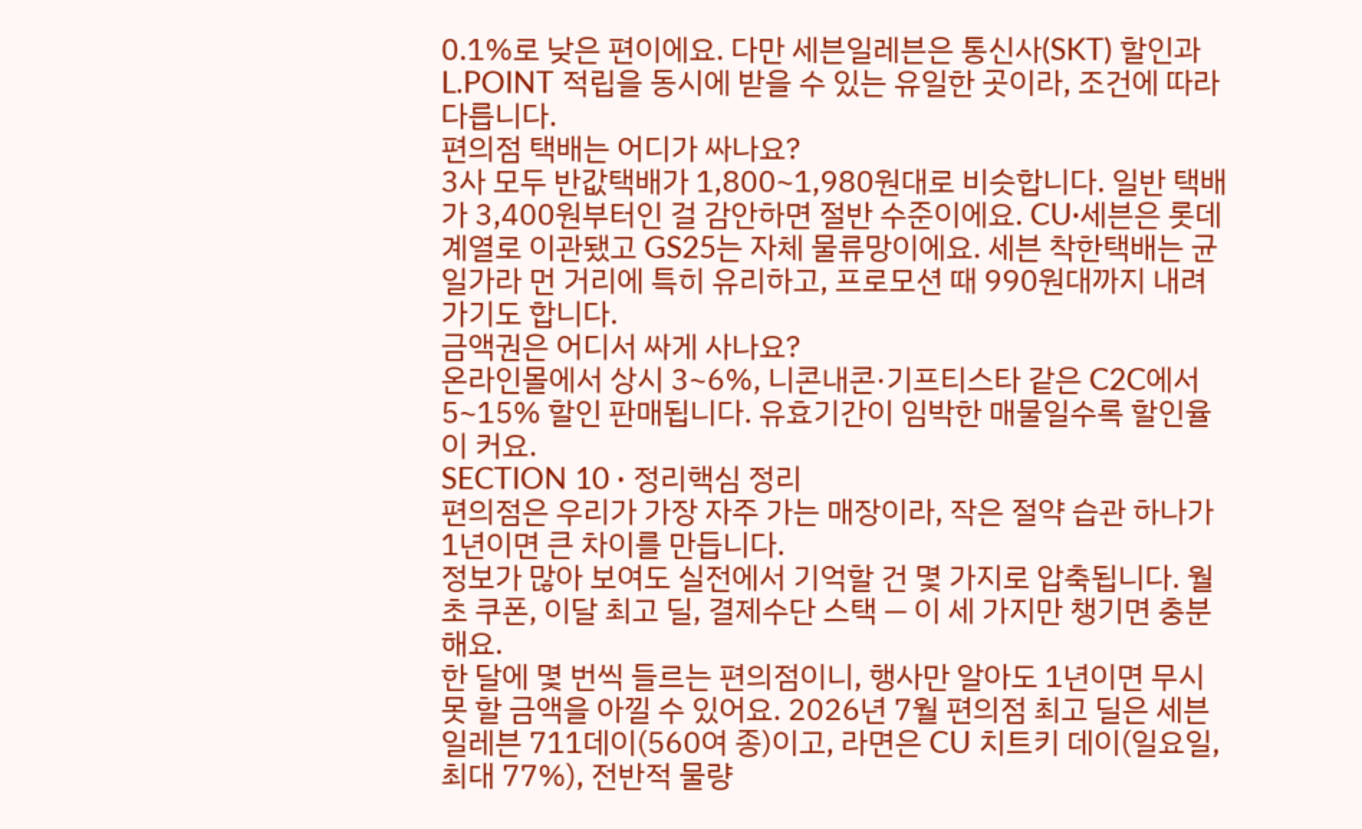0.1%로 낮은 편이에요. 다만 세븐일레븐은 통신사(SKT) 할인과 L.POINT 적립을 동시에 받을 수 있는 유일한 곳이라, 조건에 따라 다릅니다.
편의점 택배는 어디가 싸나요?
3사 모두 반값택배가 1,800~1,980원대로 비슷합니다. 일반 택배가 3,400원부터인 걸 감안하면 절반 수준이에요. CU·세븐은 롯데 계열로 이관됐고 GS25는 자체 물류망이에요. 세븐 착한택배는 균일가라 먼 거리에 특히 유리하고, 프로모션 때 990원대까지 내려가기도 합니다.
금액권은 어디서 싸게 사나요?
온라인몰에서 상시 3~6%, 니콘내콘·기프티스타 같은 C2C에서 5~15% 할인 판매됩니다. 유효기간이 임박한 매물일수록 할인율이 커요.
SECTION 10 · 정리핵심 정리
편의점은 우리가 가장 자주 가는 매장이라, 작은 절약 습관 하나가 1년이면 큰 차이를 만듭니다.
정보가 많아 보여도 실전에서 기억할 건 몇 가지로 압축됩니다. 월초 쿠폰, 이달 최고 딜, 결제수단 스택 — 이 세 가지만 챙기면 충분해요.
한 달에 몇 번씩 들르는 편의점이니, 행사만 알아도 1년이면 무시 못 할 금액을 아낄 수 있어요. 2026년 7월 편의점 최고 딜은 세븐일레븐 711데이(560여 종)이고, 라면은 CU 치트키 데이(일요일, 최대 77%), 전반적 물량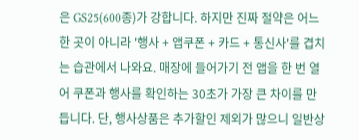은 GS25(600종)가 강합니다. 하지만 진짜 절약은 어느 한 곳이 아니라 '행사 + 앱쿠폰 + 카드 + 통신사'를 겹치는 습관에서 나와요. 매장에 들어가기 전 앱을 한 번 열어 쿠폰과 행사를 확인하는 30초가 가장 큰 차이를 만듭니다. 단, 행사상품은 추가할인 제외가 많으니 일반상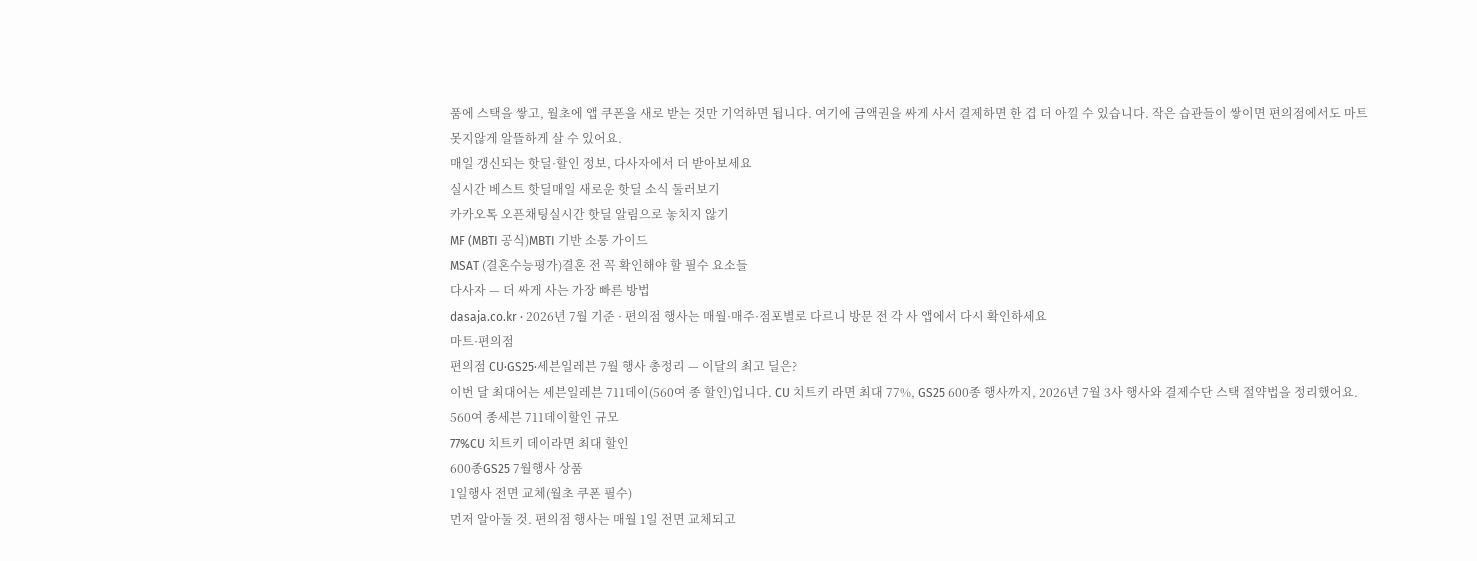품에 스택을 쌓고, 월초에 앱 쿠폰을 새로 받는 것만 기억하면 됩니다. 여기에 금액권을 싸게 사서 결제하면 한 겹 더 아낄 수 있습니다. 작은 습관들이 쌓이면 편의점에서도 마트 못지않게 알뜰하게 살 수 있어요.
매일 갱신되는 핫딜·할인 정보, 다사자에서 더 받아보세요
실시간 베스트 핫딜매일 새로운 핫딜 소식 둘러보기
카카오톡 오픈채팅실시간 핫딜 알림으로 놓치지 않기
MF (MBTI 공식)MBTI 기반 소통 가이드
MSAT (결혼수능평가)결혼 전 꼭 확인해야 할 필수 요소들
다사자 — 더 싸게 사는 가장 빠른 방법
dasaja.co.kr · 2026년 7월 기준 · 편의점 행사는 매월·매주·점포별로 다르니 방문 전 각 사 앱에서 다시 확인하세요
마트·편의점
편의점 CU·GS25·세븐일레븐 7월 행사 총정리 — 이달의 최고 딜은?
이번 달 최대어는 세븐일레븐 711데이(560여 종 할인)입니다. CU 치트키 라면 최대 77%, GS25 600종 행사까지, 2026년 7월 3사 행사와 결제수단 스택 절약법을 정리했어요.
560여 종세븐 711데이할인 규모
77%CU 치트키 데이라면 최대 할인
600종GS25 7월행사 상품
1일행사 전면 교체(월초 쿠폰 필수)
먼저 알아둘 것. 편의점 행사는 매월 1일 전면 교체되고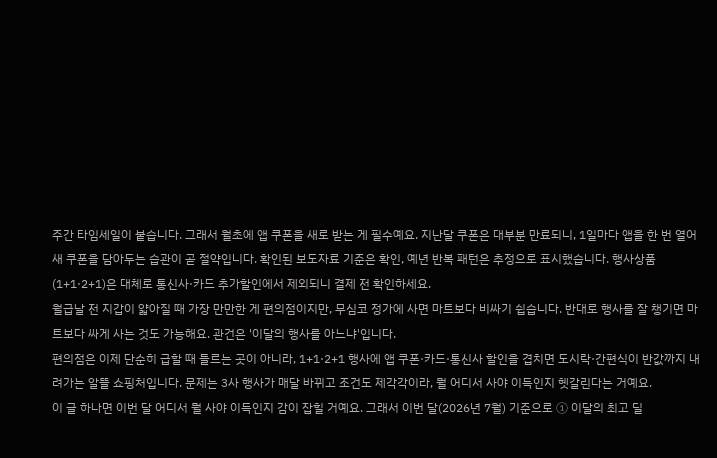주간 타임세일이 붙습니다. 그래서 월초에 앱 쿠폰을 새로 받는 게 필수예요. 지난달 쿠폰은 대부분 만료되니, 1일마다 앱을 한 번 열어 새 쿠폰을 담아두는 습관이 곧 절약입니다. 확인된 보도자료 기준은 확인, 예년 반복 패턴은 추정으로 표시했습니다. 행사상품(1+1·2+1)은 대체로 통신사·카드 추가할인에서 제외되니 결제 전 확인하세요.
월급날 전 지갑이 얇아질 때 가장 만만한 게 편의점이지만, 무심코 정가에 사면 마트보다 비싸기 쉽습니다. 반대로 행사를 잘 챙기면 마트보다 싸게 사는 것도 가능해요. 관건은 '이달의 행사를 아느냐'입니다.
편의점은 이제 단순히 급할 때 들르는 곳이 아니라, 1+1·2+1 행사에 앱 쿠폰·카드·통신사 할인을 겹치면 도시락·간편식이 반값까지 내려가는 알뜰 쇼핑처입니다. 문제는 3사 행사가 매달 바뀌고 조건도 제각각이라, 뭘 어디서 사야 이득인지 헷갈린다는 거예요.
이 글 하나면 이번 달 어디서 뭘 사야 이득인지 감이 잡힐 거예요. 그래서 이번 달(2026년 7월) 기준으로 ① 이달의 최고 딜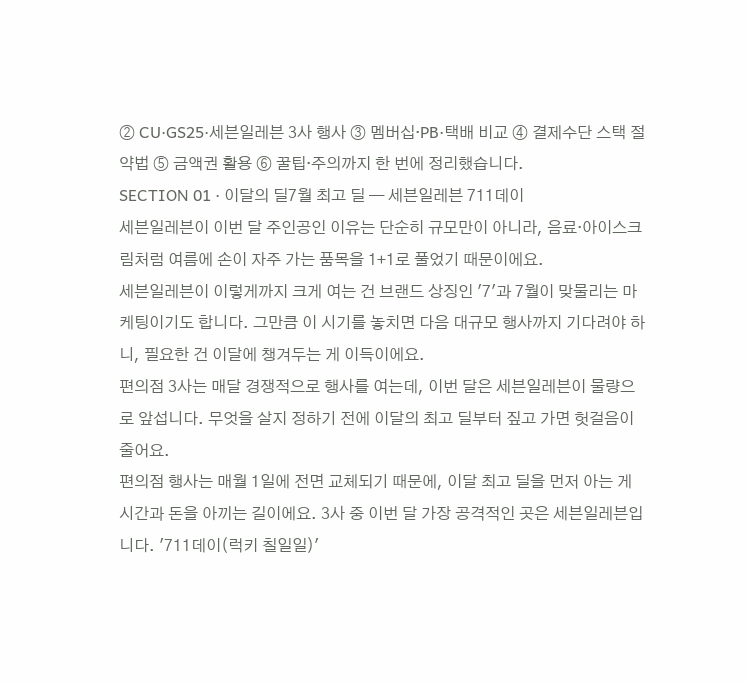② CU·GS25·세븐일레븐 3사 행사 ③ 멤버십·PB·택배 비교 ④ 결제수단 스택 절약법 ⑤ 금액권 활용 ⑥ 꿀팁·주의까지 한 번에 정리했습니다.
SECTION 01 · 이달의 딜7월 최고 딜 — 세븐일레븐 711데이
세븐일레븐이 이번 달 주인공인 이유는 단순히 규모만이 아니라, 음료·아이스크림처럼 여름에 손이 자주 가는 품목을 1+1로 풀었기 때문이에요.
세븐일레븐이 이렇게까지 크게 여는 건 브랜드 상징인 '7'과 7월이 맞물리는 마케팅이기도 합니다. 그만큼 이 시기를 놓치면 다음 대규모 행사까지 기다려야 하니, 필요한 건 이달에 챙겨두는 게 이득이에요.
편의점 3사는 매달 경쟁적으로 행사를 여는데, 이번 달은 세븐일레븐이 물량으로 앞섭니다. 무엇을 살지 정하기 전에 이달의 최고 딜부터 짚고 가면 헛걸음이 줄어요.
편의점 행사는 매월 1일에 전면 교체되기 때문에, 이달 최고 딜을 먼저 아는 게 시간과 돈을 아끼는 길이에요. 3사 중 이번 달 가장 공격적인 곳은 세븐일레븐입니다. '711데이(럭키 칠일일)'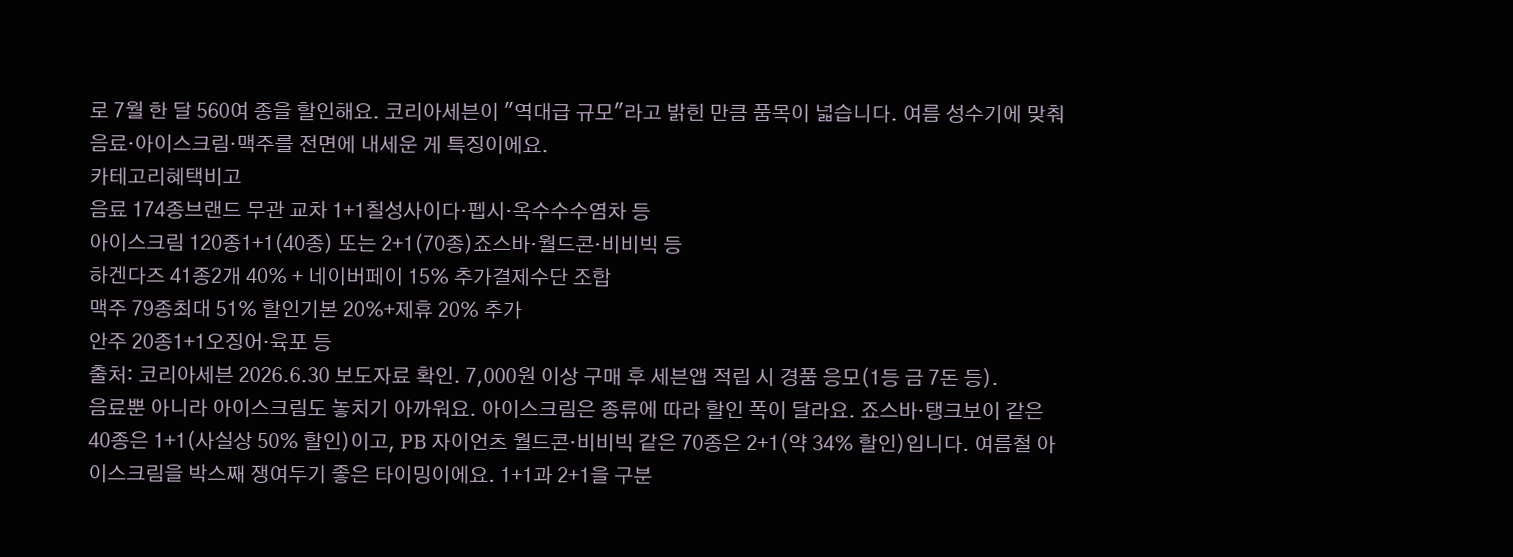로 7월 한 달 560여 종을 할인해요. 코리아세븐이 "역대급 규모"라고 밝힌 만큼 품목이 넓습니다. 여름 성수기에 맞춰 음료·아이스크림·맥주를 전면에 내세운 게 특징이에요.
카테고리혜택비고
음료 174종브랜드 무관 교차 1+1칠성사이다·펩시·옥수수수염차 등
아이스크림 120종1+1(40종) 또는 2+1(70종)죠스바·월드콘·비비빅 등
하겐다즈 41종2개 40% + 네이버페이 15% 추가결제수단 조합
맥주 79종최대 51% 할인기본 20%+제휴 20% 추가
안주 20종1+1오징어·육포 등
출처: 코리아세븐 2026.6.30 보도자료 확인. 7,000원 이상 구매 후 세븐앱 적립 시 경품 응모(1등 금 7돈 등).
음료뿐 아니라 아이스크림도 놓치기 아까워요. 아이스크림은 종류에 따라 할인 폭이 달라요. 죠스바·탱크보이 같은 40종은 1+1(사실상 50% 할인)이고, PB 자이언츠 월드콘·비비빅 같은 70종은 2+1(약 34% 할인)입니다. 여름철 아이스크림을 박스째 쟁여두기 좋은 타이밍이에요. 1+1과 2+1을 구분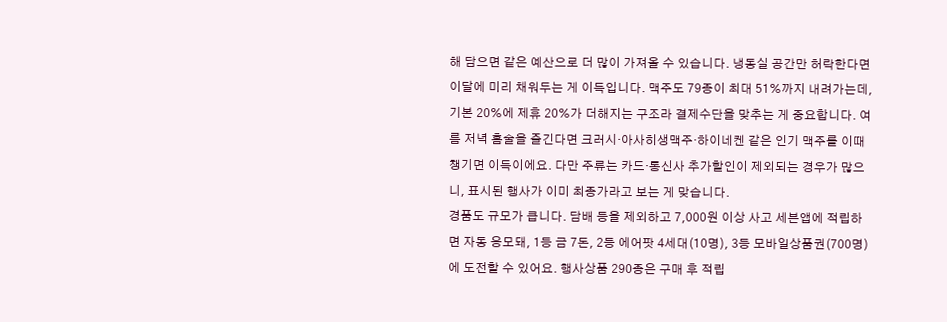해 담으면 같은 예산으로 더 많이 가져올 수 있습니다. 냉동실 공간만 허락한다면 이달에 미리 채워두는 게 이득입니다. 맥주도 79종이 최대 51%까지 내려가는데, 기본 20%에 제휴 20%가 더해지는 구조라 결제수단을 맞추는 게 중요합니다. 여름 저녁 홈술을 즐긴다면 크러시·아사히생맥주·하이네켄 같은 인기 맥주를 이때 챙기면 이득이에요. 다만 주류는 카드·통신사 추가할인이 제외되는 경우가 많으니, 표시된 행사가 이미 최종가라고 보는 게 맞습니다.
경품도 규모가 큽니다. 담배 등을 제외하고 7,000원 이상 사고 세븐앱에 적립하면 자동 응모돼, 1등 금 7돈, 2등 에어팟 4세대(10명), 3등 모바일상품권(700명)에 도전할 수 있어요. 행사상품 290종은 구매 후 적립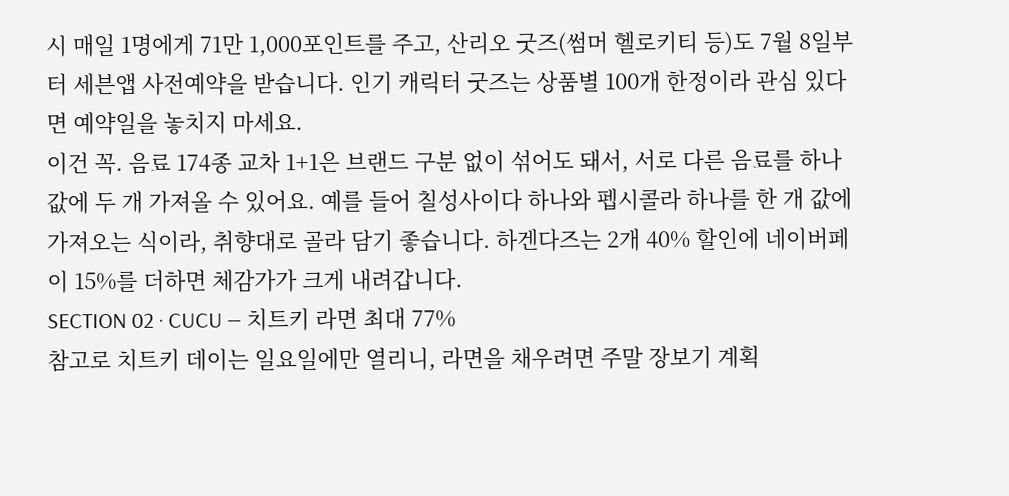시 매일 1명에게 71만 1,000포인트를 주고, 산리오 굿즈(썸머 헬로키티 등)도 7월 8일부터 세븐앱 사전예약을 받습니다. 인기 캐릭터 굿즈는 상품별 100개 한정이라 관심 있다면 예약일을 놓치지 마세요.
이건 꼭. 음료 174종 교차 1+1은 브랜드 구분 없이 섞어도 돼서, 서로 다른 음료를 하나 값에 두 개 가져올 수 있어요. 예를 들어 칠성사이다 하나와 펩시콜라 하나를 한 개 값에 가져오는 식이라, 취향대로 골라 담기 좋습니다. 하겐다즈는 2개 40% 할인에 네이버페이 15%를 더하면 체감가가 크게 내려갑니다.
SECTION 02 · CUCU — 치트키 라면 최대 77%
참고로 치트키 데이는 일요일에만 열리니, 라면을 채우려면 주말 장보기 계획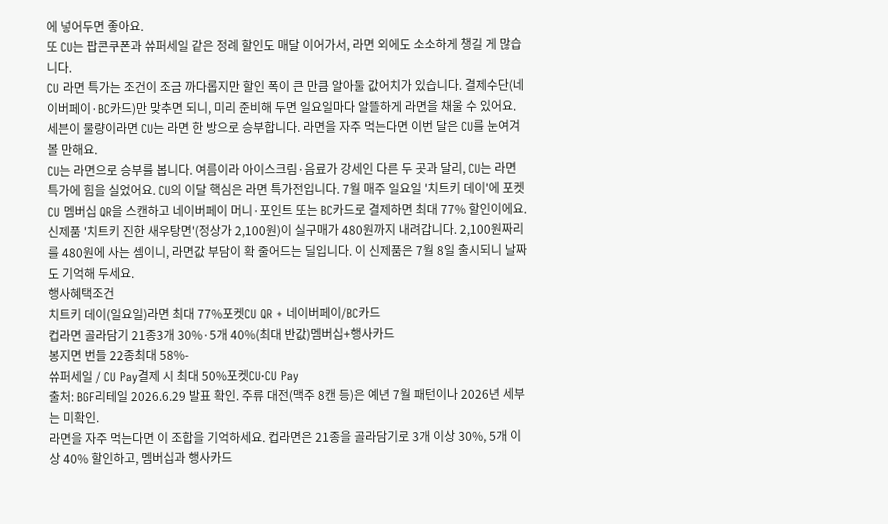에 넣어두면 좋아요.
또 CU는 팝콘쿠폰과 쓔퍼세일 같은 정례 할인도 매달 이어가서, 라면 외에도 소소하게 챙길 게 많습니다.
CU 라면 특가는 조건이 조금 까다롭지만 할인 폭이 큰 만큼 알아둘 값어치가 있습니다. 결제수단(네이버페이·BC카드)만 맞추면 되니, 미리 준비해 두면 일요일마다 알뜰하게 라면을 채울 수 있어요.
세븐이 물량이라면 CU는 라면 한 방으로 승부합니다. 라면을 자주 먹는다면 이번 달은 CU를 눈여겨볼 만해요.
CU는 라면으로 승부를 봅니다. 여름이라 아이스크림·음료가 강세인 다른 두 곳과 달리, CU는 라면 특가에 힘을 실었어요. CU의 이달 핵심은 라면 특가전입니다. 7월 매주 일요일 '치트키 데이'에 포켓CU 멤버십 QR을 스캔하고 네이버페이 머니·포인트 또는 BC카드로 결제하면 최대 77% 할인이에요. 신제품 '치트키 진한 새우탕면'(정상가 2,100원)이 실구매가 480원까지 내려갑니다. 2,100원짜리를 480원에 사는 셈이니, 라면값 부담이 확 줄어드는 딜입니다. 이 신제품은 7월 8일 출시되니 날짜도 기억해 두세요.
행사혜택조건
치트키 데이(일요일)라면 최대 77%포켓CU QR + 네이버페이/BC카드
컵라면 골라담기 21종3개 30%·5개 40%(최대 반값)멤버십+행사카드
봉지면 번들 22종최대 58%-
쓔퍼세일 / CU Pay결제 시 최대 50%포켓CU·CU Pay
출처: BGF리테일 2026.6.29 발표 확인. 주류 대전(맥주 8캔 등)은 예년 7월 패턴이나 2026년 세부는 미확인.
라면을 자주 먹는다면 이 조합을 기억하세요. 컵라면은 21종을 골라담기로 3개 이상 30%, 5개 이상 40% 할인하고, 멤버십과 행사카드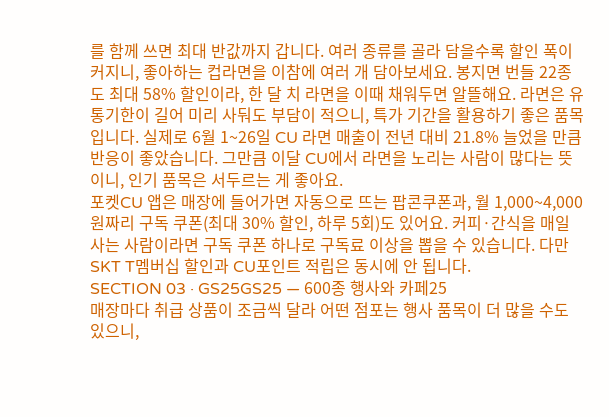를 함께 쓰면 최대 반값까지 갑니다. 여러 종류를 골라 담을수록 할인 폭이 커지니, 좋아하는 컵라면을 이참에 여러 개 담아보세요. 봉지면 번들 22종도 최대 58% 할인이라, 한 달 치 라면을 이때 채워두면 알뜰해요. 라면은 유통기한이 길어 미리 사둬도 부담이 적으니, 특가 기간을 활용하기 좋은 품목입니다. 실제로 6월 1~26일 CU 라면 매출이 전년 대비 21.8% 늘었을 만큼 반응이 좋았습니다. 그만큼 이달 CU에서 라면을 노리는 사람이 많다는 뜻이니, 인기 품목은 서두르는 게 좋아요.
포켓CU 앱은 매장에 들어가면 자동으로 뜨는 팝콘쿠폰과, 월 1,000~4,000원짜리 구독 쿠폰(최대 30% 할인, 하루 5회)도 있어요. 커피·간식을 매일 사는 사람이라면 구독 쿠폰 하나로 구독료 이상을 뽑을 수 있습니다. 다만 SKT T멤버십 할인과 CU포인트 적립은 동시에 안 됩니다.
SECTION 03 · GS25GS25 — 600종 행사와 카페25
매장마다 취급 상품이 조금씩 달라 어떤 점포는 행사 품목이 더 많을 수도 있으니,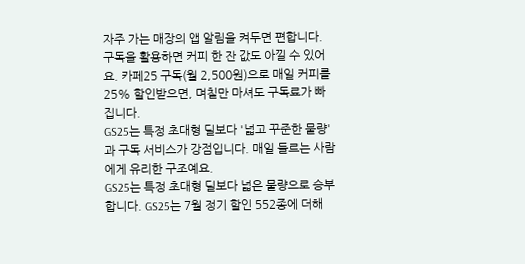자주 가는 매장의 앱 알림을 켜두면 편합니다.
구독을 활용하면 커피 한 잔 값도 아낄 수 있어요. 카페25 구독(월 2,500원)으로 매일 커피를 25% 할인받으면, 며칠만 마셔도 구독료가 빠집니다.
GS25는 특정 초대형 딜보다 '넓고 꾸준한 물량'과 구독 서비스가 강점입니다. 매일 들르는 사람에게 유리한 구조예요.
GS25는 특정 초대형 딜보다 넓은 물량으로 승부합니다. GS25는 7월 정기 할인 552종에 더해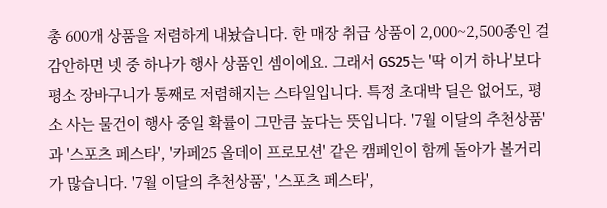총 600개 상품을 저렴하게 내놨습니다. 한 매장 취급 상품이 2,000~2,500종인 걸 감안하면 넷 중 하나가 행사 상품인 셈이에요. 그래서 GS25는 '딱 이거 하나'보다 평소 장바구니가 통째로 저렴해지는 스타일입니다. 특정 초대박 딜은 없어도, 평소 사는 물건이 행사 중일 확률이 그만큼 높다는 뜻입니다. '7월 이달의 추천상품'과 '스포츠 페스타', '카페25 올데이 프로모션' 같은 캠페인이 함께 돌아가 볼거리가 많습니다. '7월 이달의 추천상품', '스포츠 페스타',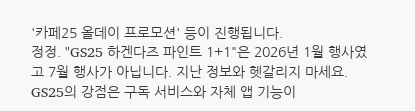'카페25 올데이 프로모션' 등이 진행됩니다.
정정. "GS25 하겐다즈 파인트 1+1"은 2026년 1월 행사였고 7월 행사가 아닙니다. 지난 정보와 헷갈리지 마세요.
GS25의 강점은 구독 서비스와 자체 앱 기능이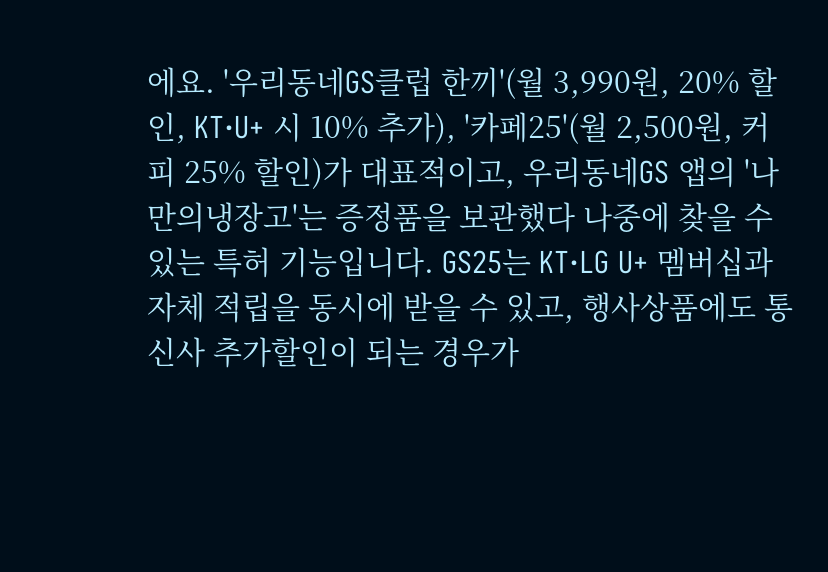에요. '우리동네GS클럽 한끼'(월 3,990원, 20% 할인, KT·U+ 시 10% 추가), '카페25'(월 2,500원, 커피 25% 할인)가 대표적이고, 우리동네GS 앱의 '나만의냉장고'는 증정품을 보관했다 나중에 찾을 수 있는 특허 기능입니다. GS25는 KT·LG U+ 멤버십과 자체 적립을 동시에 받을 수 있고, 행사상품에도 통신사 추가할인이 되는 경우가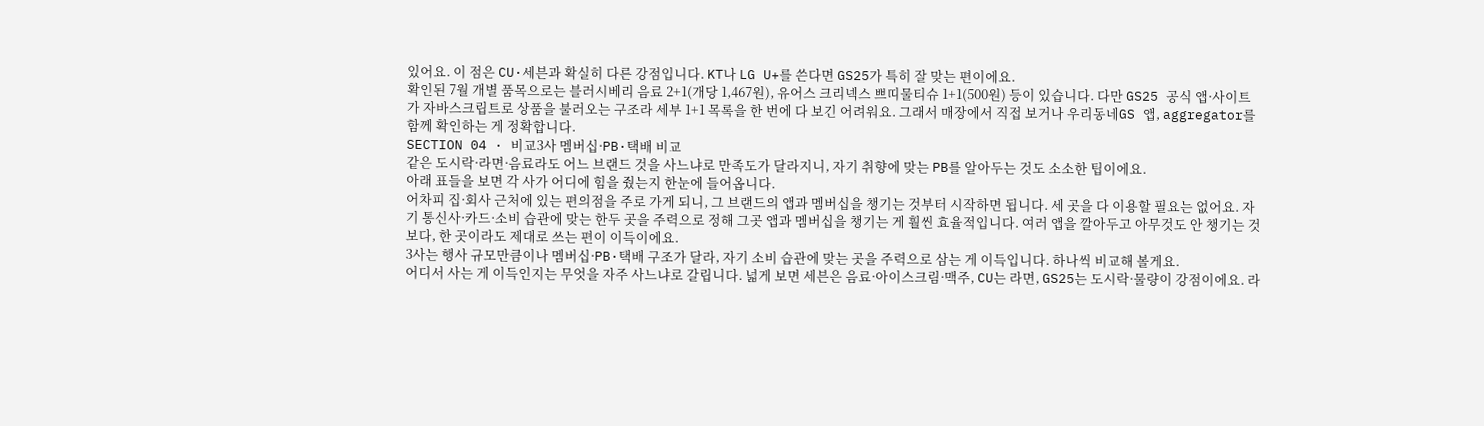있어요. 이 점은 CU·세븐과 확실히 다른 강점입니다. KT나 LG U+를 쓴다면 GS25가 특히 잘 맞는 편이에요.
확인된 7월 개별 품목으로는 블러시베리 음료 2+1(개당 1,467원), 유어스 크리넥스 쁘띠물티슈 1+1(500원) 등이 있습니다. 다만 GS25 공식 앱·사이트가 자바스크립트로 상품을 불러오는 구조라 세부 1+1 목록을 한 번에 다 보긴 어려워요. 그래서 매장에서 직접 보거나 우리동네GS 앱, aggregator를 함께 확인하는 게 정확합니다.
SECTION 04 · 비교3사 멤버십·PB·택배 비교
같은 도시락·라면·음료라도 어느 브랜드 것을 사느냐로 만족도가 달라지니, 자기 취향에 맞는 PB를 알아두는 것도 소소한 팁이에요.
아래 표들을 보면 각 사가 어디에 힘을 줬는지 한눈에 들어옵니다.
어차피 집·회사 근처에 있는 편의점을 주로 가게 되니, 그 브랜드의 앱과 멤버십을 챙기는 것부터 시작하면 됩니다. 세 곳을 다 이용할 필요는 없어요. 자기 통신사·카드·소비 습관에 맞는 한두 곳을 주력으로 정해 그곳 앱과 멤버십을 챙기는 게 훨씬 효율적입니다. 여러 앱을 깔아두고 아무것도 안 챙기는 것보다, 한 곳이라도 제대로 쓰는 편이 이득이에요.
3사는 행사 규모만큼이나 멤버십·PB·택배 구조가 달라, 자기 소비 습관에 맞는 곳을 주력으로 삼는 게 이득입니다. 하나씩 비교해 볼게요.
어디서 사는 게 이득인지는 무엇을 자주 사느냐로 갈립니다. 넓게 보면 세븐은 음료·아이스크림·맥주, CU는 라면, GS25는 도시락·물량이 강점이에요. 라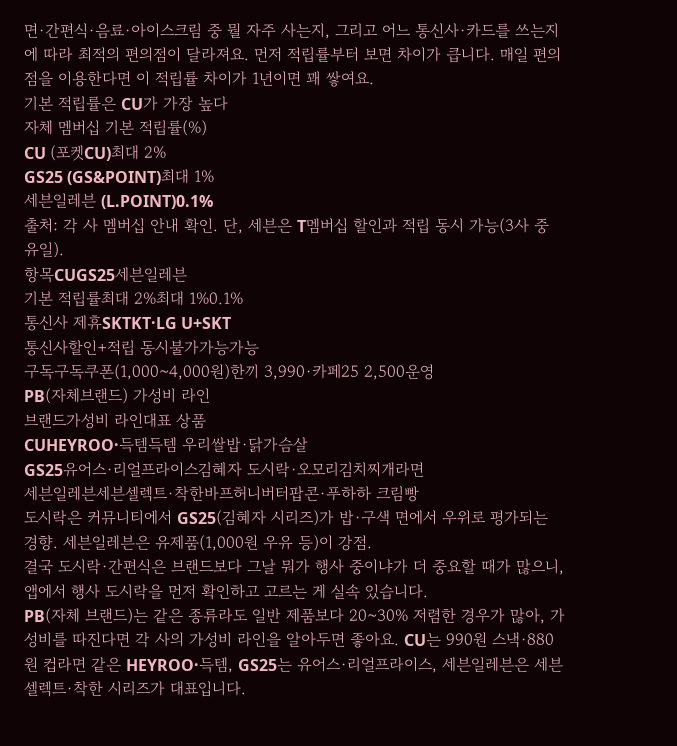면·간편식·음료·아이스크림 중 뭘 자주 사는지, 그리고 어느 통신사·카드를 쓰는지에 따라 최적의 편의점이 달라져요. 먼저 적립률부터 보면 차이가 큽니다. 매일 편의점을 이용한다면 이 적립률 차이가 1년이면 꽤 쌓여요.
기본 적립률은 CU가 가장 높다
자체 멤버십 기본 적립률(%)
CU (포켓CU)최대 2%
GS25 (GS&POINT)최대 1%
세븐일레븐 (L.POINT)0.1%
출처: 각 사 멤버십 안내 확인. 단, 세븐은 T멤버십 할인과 적립 동시 가능(3사 중 유일).
항목CUGS25세븐일레븐
기본 적립률최대 2%최대 1%0.1%
통신사 제휴SKTKT·LG U+SKT
통신사할인+적립 동시불가가능가능
구독구독쿠폰(1,000~4,000원)한끼 3,990·카페25 2,500운영
PB(자체브랜드) 가성비 라인
브랜드가성비 라인대표 상품
CUHEYROO·득템득템 우리쌀밥·닭가슴살
GS25유어스·리얼프라이스김혜자 도시락·오모리김치찌개라면
세븐일레븐세븐셀렉트·착한바프허니버터팝콘·푸하하 크림빵
도시락은 커뮤니티에서 GS25(김혜자 시리즈)가 밥·구색 면에서 우위로 평가되는 경향. 세븐일레븐은 유제품(1,000원 우유 등)이 강점.
결국 도시락·간편식은 브랜드보다 그날 뭐가 행사 중이냐가 더 중요할 때가 많으니, 앱에서 행사 도시락을 먼저 확인하고 고르는 게 실속 있습니다.
PB(자체 브랜드)는 같은 종류라도 일반 제품보다 20~30% 저렴한 경우가 많아, 가성비를 따진다면 각 사의 가성비 라인을 알아두면 좋아요. CU는 990원 스낵·880원 컵라면 같은 HEYROO·득템, GS25는 유어스·리얼프라이스, 세븐일레븐은 세븐셀렉트·착한 시리즈가 대표입니다.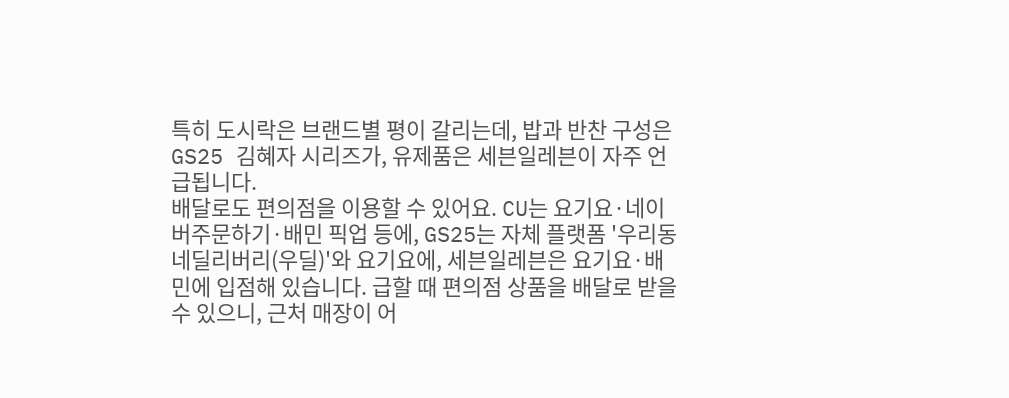특히 도시락은 브랜드별 평이 갈리는데, 밥과 반찬 구성은 GS25 김혜자 시리즈가, 유제품은 세븐일레븐이 자주 언급됩니다.
배달로도 편의점을 이용할 수 있어요. CU는 요기요·네이버주문하기·배민 픽업 등에, GS25는 자체 플랫폼 '우리동네딜리버리(우딜)'와 요기요에, 세븐일레븐은 요기요·배민에 입점해 있습니다. 급할 때 편의점 상품을 배달로 받을 수 있으니, 근처 매장이 어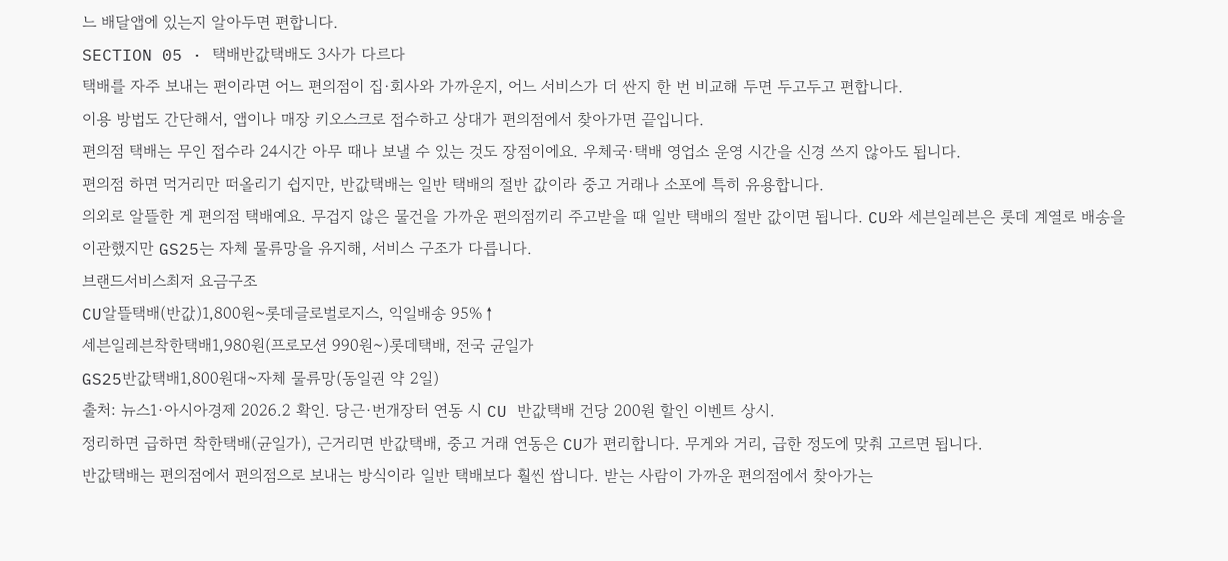느 배달앱에 있는지 알아두면 편합니다.
SECTION 05 · 택배반값택배도 3사가 다르다
택배를 자주 보내는 편이라면 어느 편의점이 집·회사와 가까운지, 어느 서비스가 더 싼지 한 번 비교해 두면 두고두고 편합니다.
이용 방법도 간단해서, 앱이나 매장 키오스크로 접수하고 상대가 편의점에서 찾아가면 끝입니다.
편의점 택배는 무인 접수라 24시간 아무 때나 보낼 수 있는 것도 장점이에요. 우체국·택배 영업소 운영 시간을 신경 쓰지 않아도 됩니다.
편의점 하면 먹거리만 떠올리기 쉽지만, 반값택배는 일반 택배의 절반 값이라 중고 거래나 소포에 특히 유용합니다.
의외로 알뜰한 게 편의점 택배예요. 무겁지 않은 물건을 가까운 편의점끼리 주고받을 때 일반 택배의 절반 값이면 됩니다. CU와 세븐일레븐은 롯데 계열로 배송을 이관했지만 GS25는 자체 물류망을 유지해, 서비스 구조가 다릅니다.
브랜드서비스최저 요금구조
CU알뜰택배(반값)1,800원~롯데글로벌로지스, 익일배송 95%↑
세븐일레븐착한택배1,980원(프로모션 990원~)롯데택배, 전국 균일가
GS25반값택배1,800원대~자체 물류망(동일권 약 2일)
출처: 뉴스1·아시아경제 2026.2 확인. 당근·번개장터 연동 시 CU 반값택배 건당 200원 할인 이벤트 상시.
정리하면 급하면 착한택배(균일가), 근거리면 반값택배, 중고 거래 연동은 CU가 편리합니다. 무게와 거리, 급한 정도에 맞춰 고르면 됩니다.
반값택배는 편의점에서 편의점으로 보내는 방식이라 일반 택배보다 훨씬 쌉니다. 받는 사람이 가까운 편의점에서 찾아가는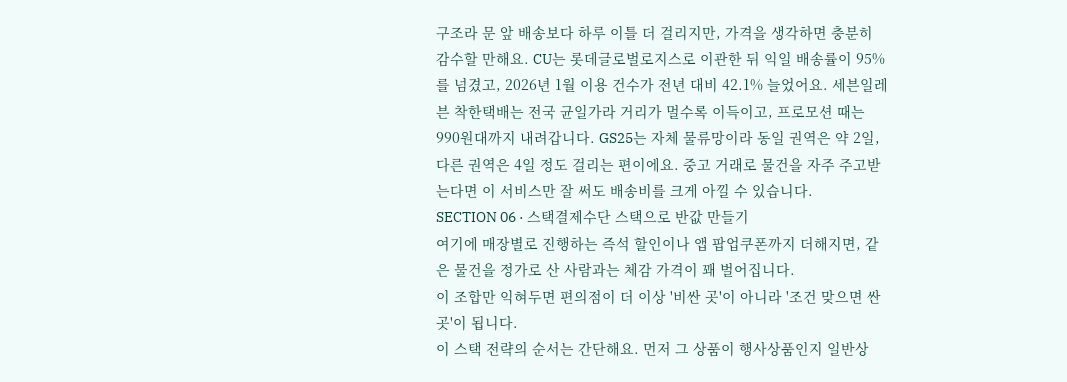구조라 문 앞 배송보다 하루 이틀 더 걸리지만, 가격을 생각하면 충분히 감수할 만해요. CU는 롯데글로벌로지스로 이관한 뒤 익일 배송률이 95%를 넘겼고, 2026년 1월 이용 건수가 전년 대비 42.1% 늘었어요. 세븐일레븐 착한택배는 전국 균일가라 거리가 멀수록 이득이고, 프로모션 때는 990원대까지 내려갑니다. GS25는 자체 물류망이라 동일 권역은 약 2일, 다른 권역은 4일 정도 걸리는 편이에요. 중고 거래로 물건을 자주 주고받는다면 이 서비스만 잘 써도 배송비를 크게 아낄 수 있습니다.
SECTION 06 · 스택결제수단 스택으로 반값 만들기
여기에 매장별로 진행하는 즉석 할인이나 앱 팝업쿠폰까지 더해지면, 같은 물건을 정가로 산 사람과는 체감 가격이 꽤 벌어집니다.
이 조합만 익혀두면 편의점이 더 이상 '비싼 곳'이 아니라 '조건 맞으면 싼 곳'이 됩니다.
이 스택 전략의 순서는 간단해요. 먼저 그 상품이 행사상품인지 일반상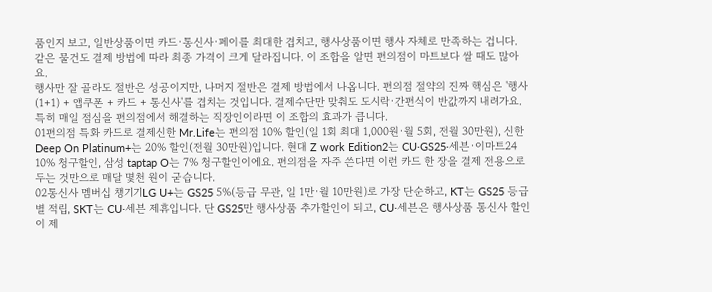품인지 보고, 일반상품이면 카드·통신사·페이를 최대한 겹치고, 행사상품이면 행사 자체로 만족하는 겁니다.
같은 물건도 결제 방법에 따라 최종 가격이 크게 달라집니다. 이 조합을 알면 편의점이 마트보다 쌀 때도 많아요.
행사만 잘 골라도 절반은 성공이지만, 나머지 절반은 결제 방법에서 나옵니다. 편의점 절약의 진짜 핵심은 '행사(1+1) + 앱쿠폰 + 카드 + 통신사'를 겹치는 것입니다. 결제수단만 맞춰도 도시락·간편식이 반값까지 내려가요. 특히 매일 점심을 편의점에서 해결하는 직장인이라면 이 조합의 효과가 큽니다.
01편의점 특화 카드로 결제신한 Mr.Life는 편의점 10% 할인(일 1회 최대 1,000원·월 5회, 전월 30만원), 신한 Deep On Platinum+는 20% 할인(전월 30만원)입니다. 현대 Z work Edition2는 CU·GS25·세븐·이마트24 10% 청구할인, 삼성 taptap O는 7% 청구할인이에요. 편의점을 자주 쓴다면 이런 카드 한 장을 결제 전용으로 두는 것만으로 매달 몇천 원이 굳습니다.
02통신사 멤버십 챙기기LG U+는 GS25 5%(등급 무관, 일 1만·월 10만원)로 가장 단순하고, KT는 GS25 등급별 적립, SKT는 CU·세븐 제휴입니다. 단 GS25만 행사상품 추가할인이 되고, CU·세븐은 행사상품 통신사 할인이 제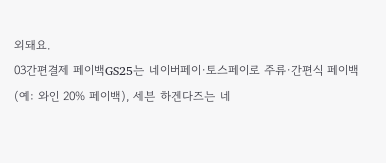외돼요.
03간편결제 페이백GS25는 네이버페이·토스페이로 주류·간편식 페이백(예: 와인 20% 페이백), 세븐 하겐다즈는 네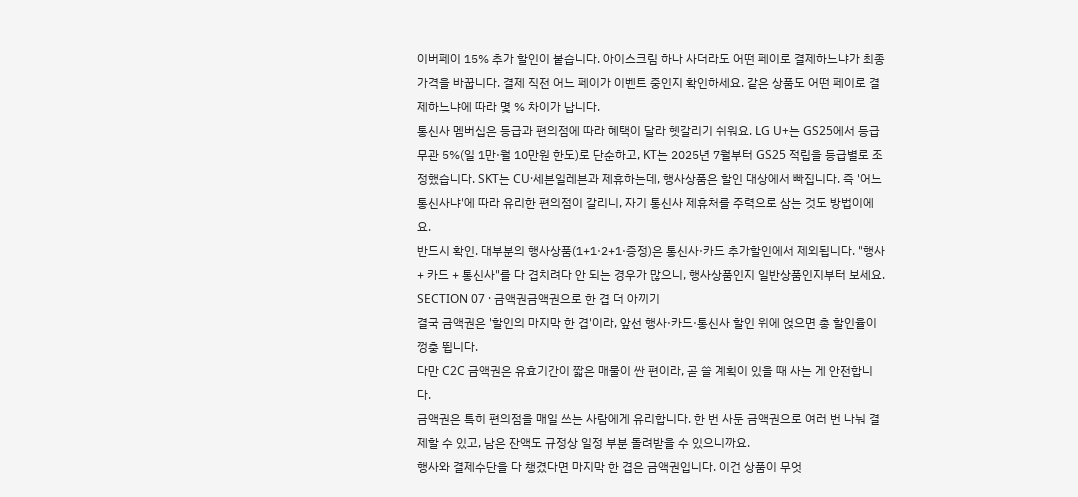이버페이 15% 추가 할인이 붙습니다. 아이스크림 하나 사더라도 어떤 페이로 결제하느냐가 최종 가격을 바꿉니다. 결제 직전 어느 페이가 이벤트 중인지 확인하세요. 같은 상품도 어떤 페이로 결제하느냐에 따라 몇 % 차이가 납니다.
통신사 멤버십은 등급과 편의점에 따라 혜택이 달라 헷갈리기 쉬워요. LG U+는 GS25에서 등급 무관 5%(일 1만·월 10만원 한도)로 단순하고, KT는 2025년 7월부터 GS25 적립을 등급별로 조정했습니다. SKT는 CU·세븐일레븐과 제휴하는데, 행사상품은 할인 대상에서 빠집니다. 즉 '어느 통신사냐'에 따라 유리한 편의점이 갈리니, 자기 통신사 제휴처를 주력으로 삼는 것도 방법이에요.
반드시 확인. 대부분의 행사상품(1+1·2+1·증정)은 통신사·카드 추가할인에서 제외됩니다. "행사 + 카드 + 통신사"를 다 겹치려다 안 되는 경우가 많으니, 행사상품인지 일반상품인지부터 보세요.
SECTION 07 · 금액권금액권으로 한 겹 더 아끼기
결국 금액권은 '할인의 마지막 한 겹'이라, 앞선 행사·카드·통신사 할인 위에 얹으면 총 할인율이 껑충 뜁니다.
다만 C2C 금액권은 유효기간이 짧은 매물이 싼 편이라, 곧 쓸 계획이 있을 때 사는 게 안전합니다.
금액권은 특히 편의점을 매일 쓰는 사람에게 유리합니다. 한 번 사둔 금액권으로 여러 번 나눠 결제할 수 있고, 남은 잔액도 규정상 일정 부분 돌려받을 수 있으니까요.
행사와 결제수단을 다 챙겼다면 마지막 한 겹은 금액권입니다. 이건 상품이 무엇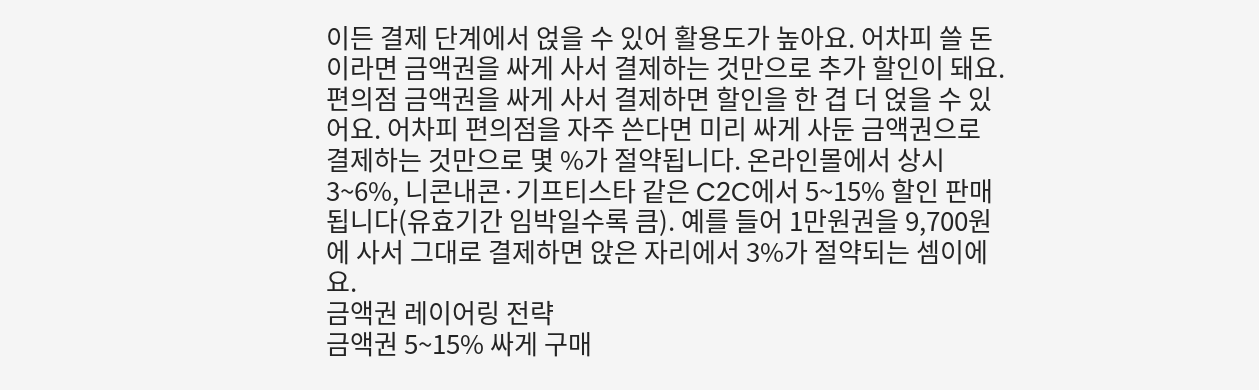이든 결제 단계에서 얹을 수 있어 활용도가 높아요. 어차피 쓸 돈이라면 금액권을 싸게 사서 결제하는 것만으로 추가 할인이 돼요.
편의점 금액권을 싸게 사서 결제하면 할인을 한 겹 더 얹을 수 있어요. 어차피 편의점을 자주 쓴다면 미리 싸게 사둔 금액권으로 결제하는 것만으로 몇 %가 절약됩니다. 온라인몰에서 상시 3~6%, 니콘내콘·기프티스타 같은 C2C에서 5~15% 할인 판매됩니다(유효기간 임박일수록 큼). 예를 들어 1만원권을 9,700원에 사서 그대로 결제하면 앉은 자리에서 3%가 절약되는 셈이에요.
금액권 레이어링 전략
금액권 5~15% 싸게 구매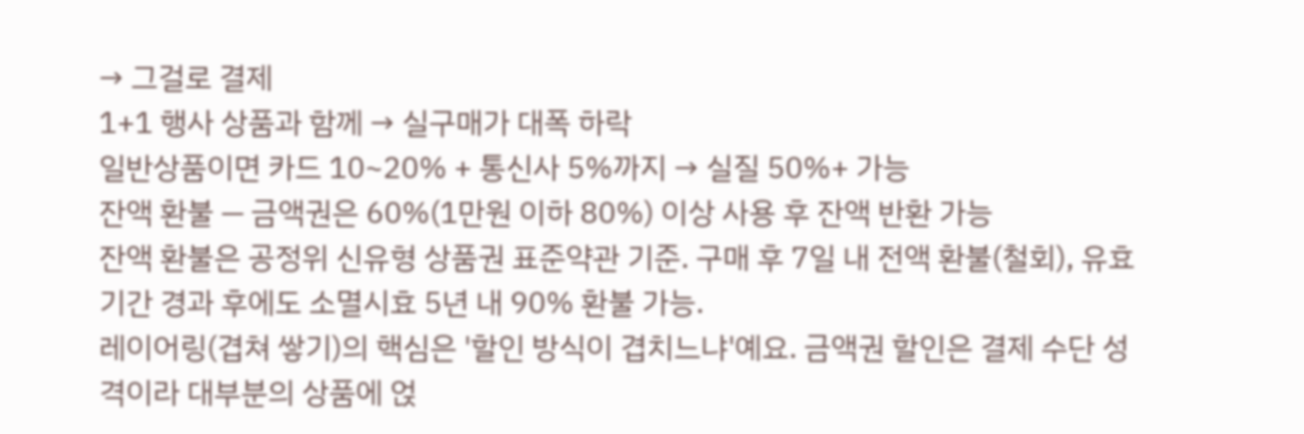→ 그걸로 결제
1+1 행사 상품과 함께 → 실구매가 대폭 하락
일반상품이면 카드 10~20% + 통신사 5%까지 → 실질 50%+ 가능
잔액 환불 — 금액권은 60%(1만원 이하 80%) 이상 사용 후 잔액 반환 가능
잔액 환불은 공정위 신유형 상품권 표준약관 기준. 구매 후 7일 내 전액 환불(철회), 유효기간 경과 후에도 소멸시효 5년 내 90% 환불 가능.
레이어링(겹쳐 쌓기)의 핵심은 '할인 방식이 겹치느냐'예요. 금액권 할인은 결제 수단 성격이라 대부분의 상품에 얹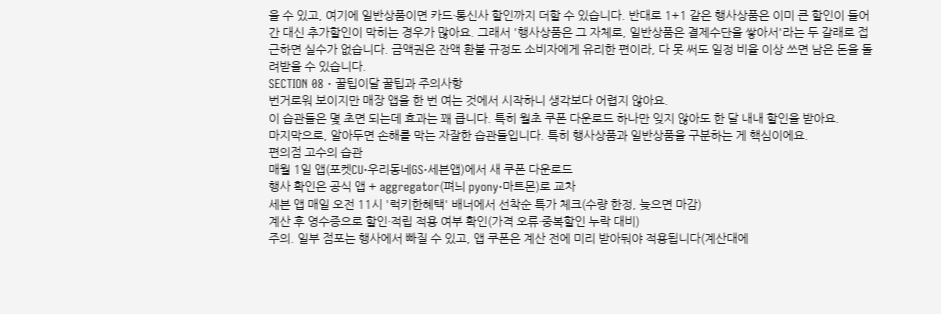을 수 있고, 여기에 일반상품이면 카드·통신사 할인까지 더할 수 있습니다. 반대로 1+1 같은 행사상품은 이미 큰 할인이 들어간 대신 추가할인이 막히는 경우가 많아요. 그래서 '행사상품은 그 자체로, 일반상품은 결제수단을 쌓아서'라는 두 갈래로 접근하면 실수가 없습니다. 금액권은 잔액 환불 규정도 소비자에게 유리한 편이라, 다 못 써도 일정 비율 이상 쓰면 남은 돈을 돌려받을 수 있습니다.
SECTION 08 · 꿀팁이달 꿀팁과 주의사항
번거로워 보이지만 매장 앱을 한 번 여는 것에서 시작하니 생각보다 어렵지 않아요.
이 습관들은 몇 초면 되는데 효과는 꽤 큽니다. 특히 월초 쿠폰 다운로드 하나만 잊지 않아도 한 달 내내 할인을 받아요.
마지막으로, 알아두면 손해를 막는 자잘한 습관들입니다. 특히 행사상품과 일반상품을 구분하는 게 핵심이에요.
편의점 고수의 습관
매월 1일 앱(포켓CU·우리동네GS·세븐앱)에서 새 쿠폰 다운로드
행사 확인은 공식 앱 + aggregator(펴늬 pyony·마트몬)로 교차
세븐 앱 매일 오전 11시 '럭키한혜택' 배너에서 선착순 특가 체크(수량 한정, 늦으면 마감)
계산 후 영수증으로 할인·적립 적용 여부 확인(가격 오류·중복할인 누락 대비)
주의. 일부 점포는 행사에서 빠질 수 있고, 앱 쿠폰은 계산 전에 미리 받아둬야 적용됩니다(계산대에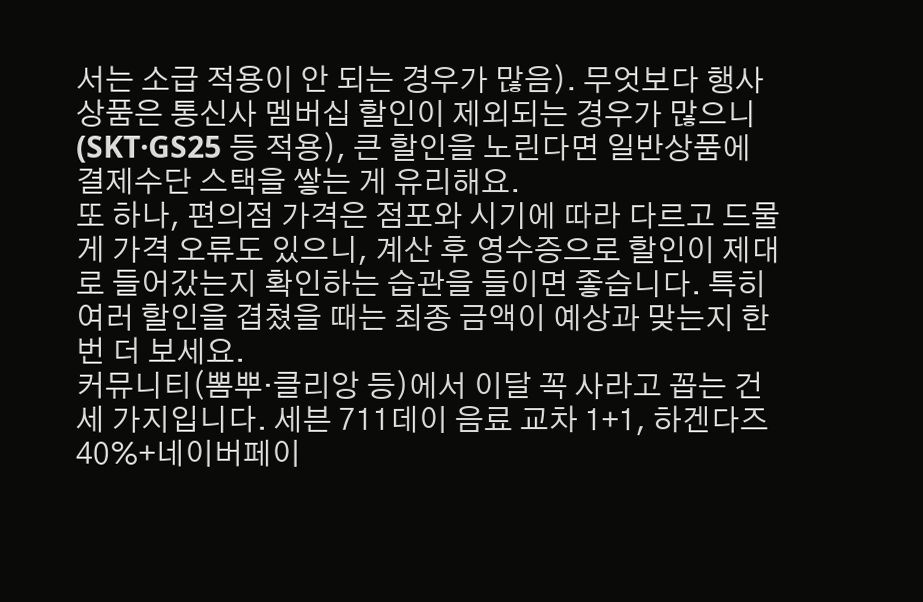서는 소급 적용이 안 되는 경우가 많음). 무엇보다 행사상품은 통신사 멤버십 할인이 제외되는 경우가 많으니(SKT·GS25 등 적용), 큰 할인을 노린다면 일반상품에 결제수단 스택을 쌓는 게 유리해요.
또 하나, 편의점 가격은 점포와 시기에 따라 다르고 드물게 가격 오류도 있으니, 계산 후 영수증으로 할인이 제대로 들어갔는지 확인하는 습관을 들이면 좋습니다. 특히 여러 할인을 겹쳤을 때는 최종 금액이 예상과 맞는지 한 번 더 보세요.
커뮤니티(뽐뿌·클리앙 등)에서 이달 꼭 사라고 꼽는 건 세 가지입니다. 세븐 711데이 음료 교차 1+1, 하겐다즈 40%+네이버페이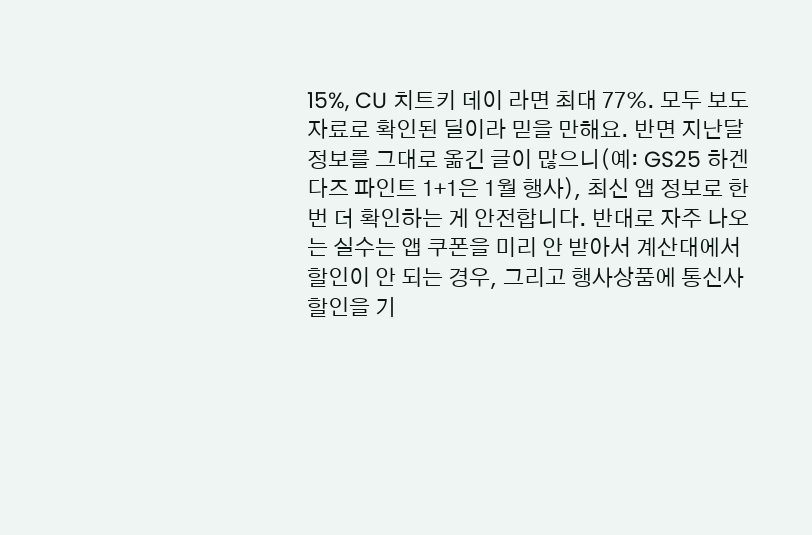15%, CU 치트키 데이 라면 최대 77%. 모두 보도자료로 확인된 딜이라 믿을 만해요. 반면 지난달 정보를 그대로 옮긴 글이 많으니(예: GS25 하겐다즈 파인트 1+1은 1월 행사), 최신 앱 정보로 한 번 더 확인하는 게 안전합니다. 반대로 자주 나오는 실수는 앱 쿠폰을 미리 안 받아서 계산대에서 할인이 안 되는 경우, 그리고 행사상품에 통신사 할인을 기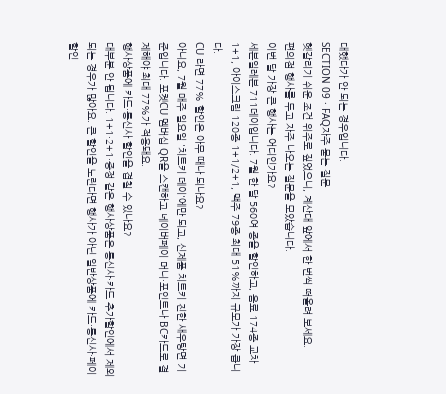대했다가 안 되는 경우입니다.
SECTION 09 · FAQ자주 묻는 질문
헷갈리기 쉬운 조건 위주로 짚었으니, 계산대 앞에서 한 번씩 떠올려 보세요.
편의점 행사를 두고 자주 나오는 질문을 모았습니다.
이번 달 가장 큰 행사는 어디인가요?
세븐일레븐 711데이입니다. 7월 한 달 560여 종을 할인하고, 음료 174종 교차 1+1, 아이스크림 120종 1+1/2+1, 맥주 79종 최대 51%까지 규모가 가장 큽니다.
CU 라면 77% 할인은 아무 때나 되나요?
아니요, 7월 매주 일요일 '치트키 데이'에만 되고, 신제품 치트키 진한 새우탕면 기준입니다. 포켓CU 멤버십 QR을 스캔하고 네이버페이 머니·포인트나 BC카드로 결제해야 최대 77%가 적용돼요.
행사상품에 카드·통신사 할인을 겹칠 수 있나요?
대부분 안 됩니다. 1+1·2+1·증정 같은 행사상품은 통신사·카드 추가할인에서 제외되는 경우가 많아요. 큰 할인을 노린다면 행사가 아닌 일반상품에 카드·통신사·페이 할인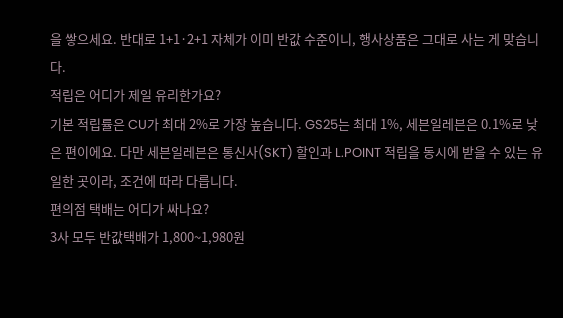을 쌓으세요. 반대로 1+1·2+1 자체가 이미 반값 수준이니, 행사상품은 그대로 사는 게 맞습니다.
적립은 어디가 제일 유리한가요?
기본 적립률은 CU가 최대 2%로 가장 높습니다. GS25는 최대 1%, 세븐일레븐은 0.1%로 낮은 편이에요. 다만 세븐일레븐은 통신사(SKT) 할인과 L.POINT 적립을 동시에 받을 수 있는 유일한 곳이라, 조건에 따라 다릅니다.
편의점 택배는 어디가 싸나요?
3사 모두 반값택배가 1,800~1,980원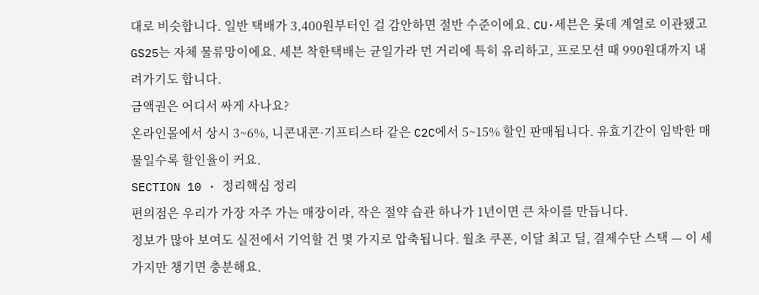대로 비슷합니다. 일반 택배가 3,400원부터인 걸 감안하면 절반 수준이에요. CU·세븐은 롯데 계열로 이관됐고 GS25는 자체 물류망이에요. 세븐 착한택배는 균일가라 먼 거리에 특히 유리하고, 프로모션 때 990원대까지 내려가기도 합니다.
금액권은 어디서 싸게 사나요?
온라인몰에서 상시 3~6%, 니콘내콘·기프티스타 같은 C2C에서 5~15% 할인 판매됩니다. 유효기간이 임박한 매물일수록 할인율이 커요.
SECTION 10 · 정리핵심 정리
편의점은 우리가 가장 자주 가는 매장이라, 작은 절약 습관 하나가 1년이면 큰 차이를 만듭니다.
정보가 많아 보여도 실전에서 기억할 건 몇 가지로 압축됩니다. 월초 쿠폰, 이달 최고 딜, 결제수단 스택 — 이 세 가지만 챙기면 충분해요.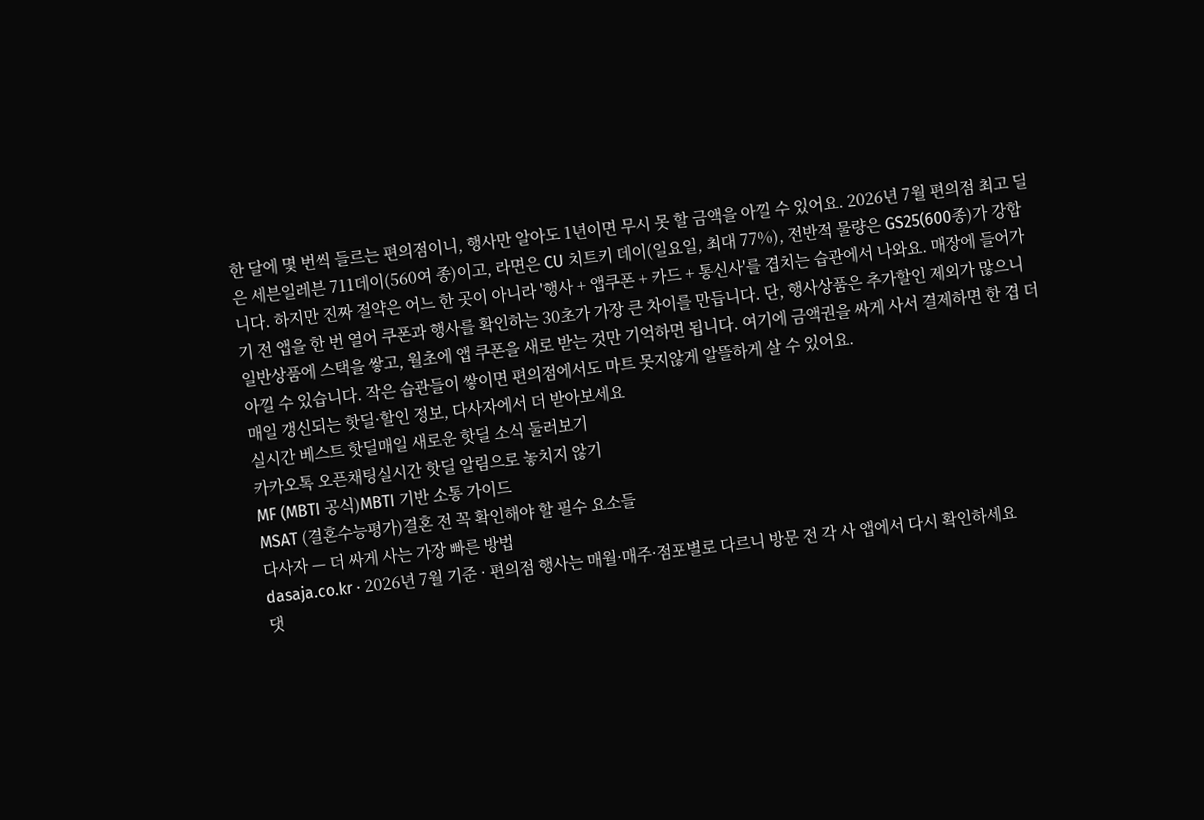한 달에 몇 번씩 들르는 편의점이니, 행사만 알아도 1년이면 무시 못 할 금액을 아낄 수 있어요. 2026년 7월 편의점 최고 딜은 세븐일레븐 711데이(560여 종)이고, 라면은 CU 치트키 데이(일요일, 최대 77%), 전반적 물량은 GS25(600종)가 강합니다. 하지만 진짜 절약은 어느 한 곳이 아니라 '행사 + 앱쿠폰 + 카드 + 통신사'를 겹치는 습관에서 나와요. 매장에 들어가기 전 앱을 한 번 열어 쿠폰과 행사를 확인하는 30초가 가장 큰 차이를 만듭니다. 단, 행사상품은 추가할인 제외가 많으니 일반상품에 스택을 쌓고, 월초에 앱 쿠폰을 새로 받는 것만 기억하면 됩니다. 여기에 금액권을 싸게 사서 결제하면 한 겹 더 아낄 수 있습니다. 작은 습관들이 쌓이면 편의점에서도 마트 못지않게 알뜰하게 살 수 있어요.
매일 갱신되는 핫딜·할인 정보, 다사자에서 더 받아보세요
실시간 베스트 핫딜매일 새로운 핫딜 소식 둘러보기
카카오톡 오픈채팅실시간 핫딜 알림으로 놓치지 않기
MF (MBTI 공식)MBTI 기반 소통 가이드
MSAT (결혼수능평가)결혼 전 꼭 확인해야 할 필수 요소들
다사자 — 더 싸게 사는 가장 빠른 방법
dasaja.co.kr · 2026년 7월 기준 · 편의점 행사는 매월·매주·점포별로 다르니 방문 전 각 사 앱에서 다시 확인하세요
댓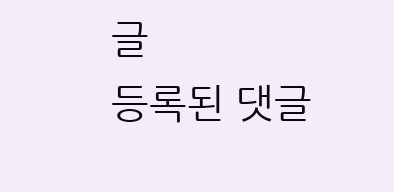글
등록된 댓글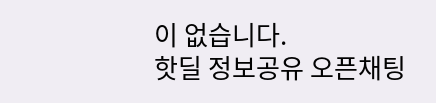이 없습니다.
핫딜 정보공유 오픈채팅